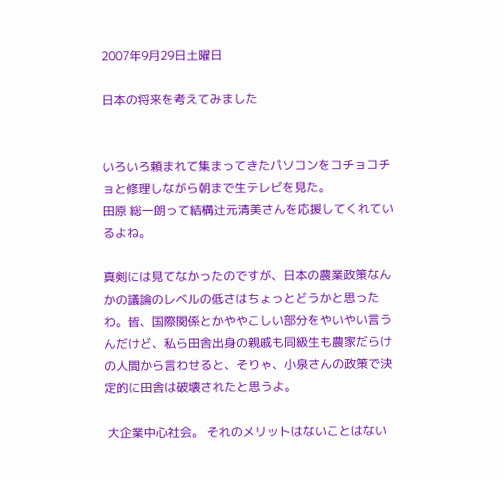2007年9月29日土曜日

日本の将来を考えてみました


いろいろ頼まれて集まってきたパソコンをコチョコチョと修理しながら朝まで生テレビを見た。
田原 総一朗って結構辻元清美さんを応援してくれているよね。

真剣には見てなかったのですが、日本の農業政策なんかの議論のレベルの低さはちょっとどうかと思ったわ。皆、国際関係とかややこしい部分をやいやい言うんだけど、私ら田舎出身の親戚も同級生も農家だらけの人間から言わせると、そりゃ、小泉さんの政策で決定的に田舎は破壊されたと思うよ。

 大企業中心社会。 それのメリットはないことはない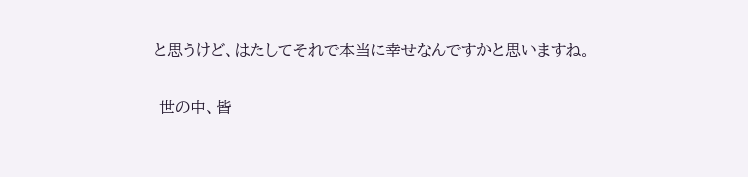と思うけど、はたしてそれで本当に幸せなんですかと思いますね。

 世の中、皆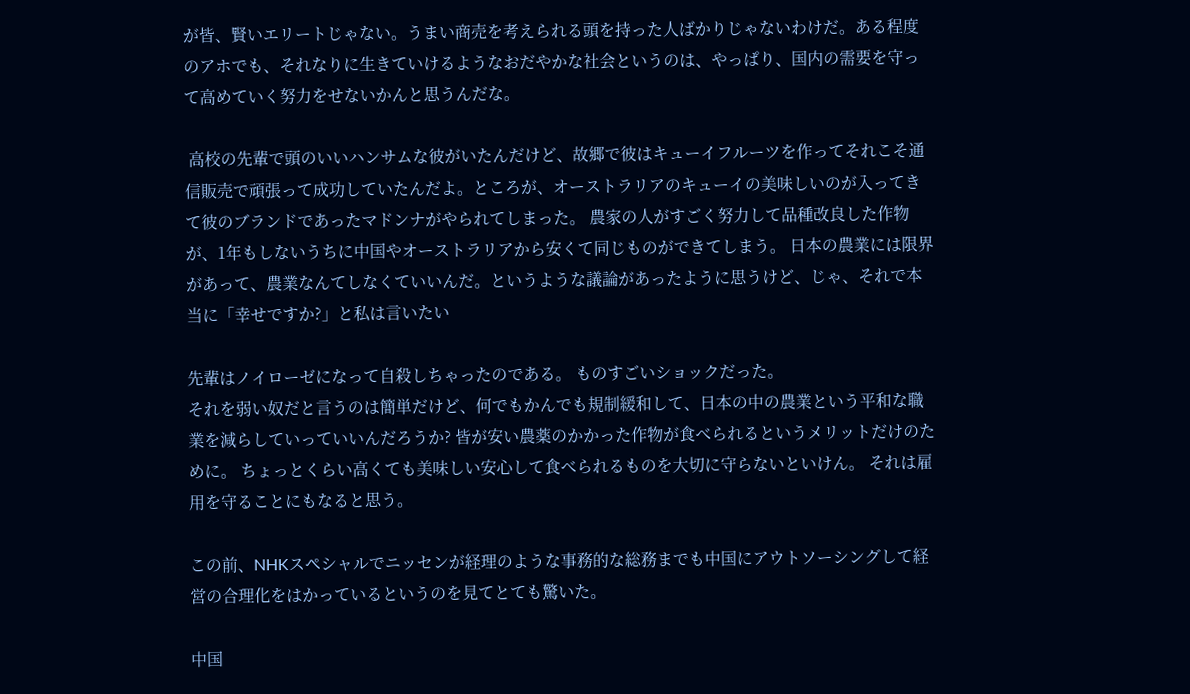が皆、賢いエリートじゃない。うまい商売を考えられる頭を持った人ばかりじゃないわけだ。ある程度のアホでも、それなりに生きていけるようなおだやかな社会というのは、やっぱり、国内の需要を守って高めていく努力をせないかんと思うんだな。

 高校の先輩で頭のいいハンサムな彼がいたんだけど、故郷で彼はキューイフルーツを作ってそれこそ通信販売で頑張って成功していたんだよ。ところが、オーストラリアのキューイの美味しいのが入ってきて彼のブランドであったマドンナがやられてしまった。 農家の人がすごく努力して品種改良した作物が、1年もしないうちに中国やオーストラリアから安くて同じものができてしまう。 日本の農業には限界があって、農業なんてしなくていいんだ。というような議論があったように思うけど、じゃ、それで本当に「幸せですか?」と私は言いたい

先輩はノイローゼになって自殺しちゃったのである。 ものすごいショックだった。
それを弱い奴だと言うのは簡単だけど、何でもかんでも規制緩和して、日本の中の農業という平和な職業を減らしていっていいんだろうか? 皆が安い農薬のかかった作物が食べられるというメリットだけのために。 ちょっとくらい高くても美味しい安心して食べられるものを大切に守らないといけん。 それは雇用を守ることにもなると思う。

この前、NHKスペシャルでニッセンが経理のような事務的な総務までも中国にアウトソーシングして経営の合理化をはかっているというのを見てとても驚いた。

中国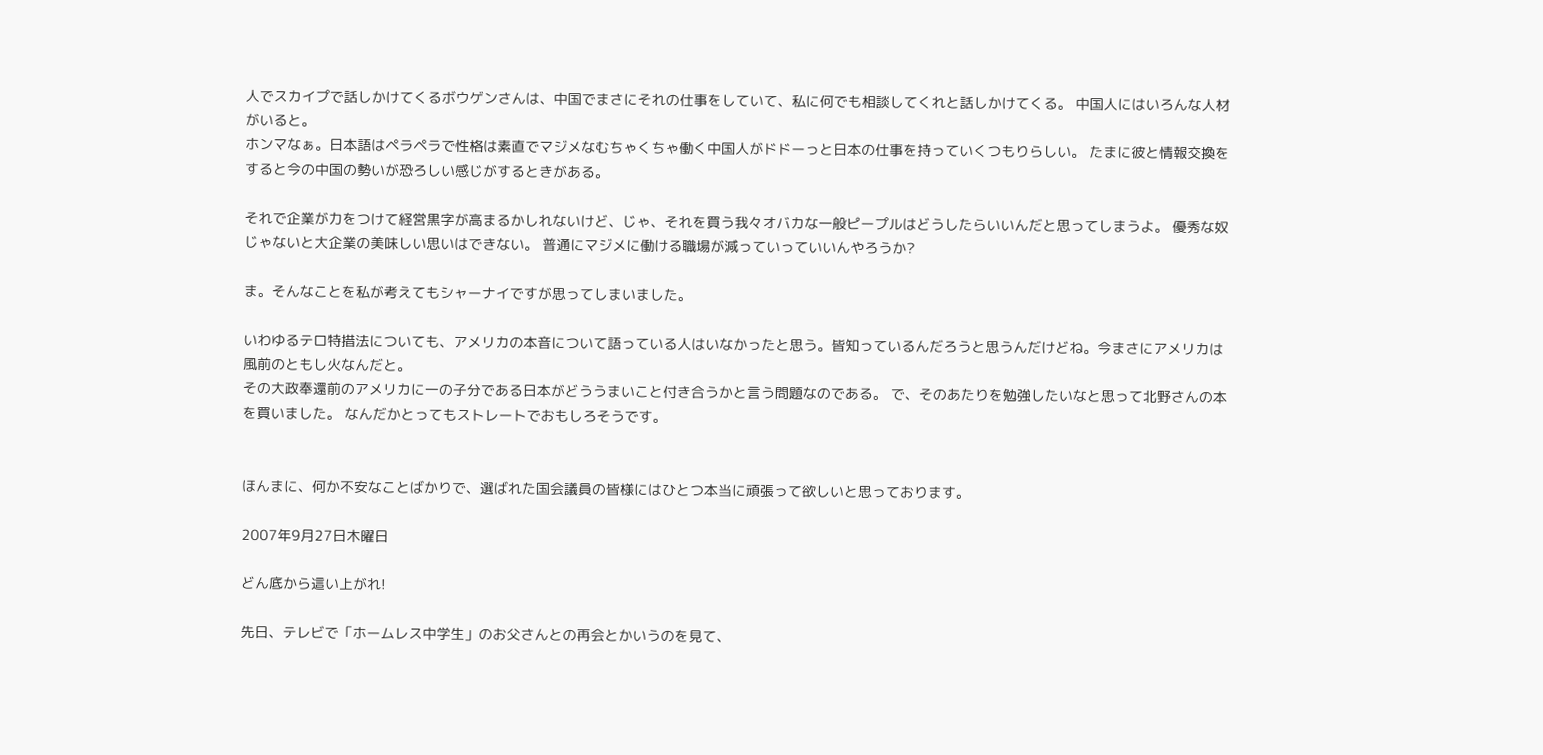人でスカイプで話しかけてくるボウゲンさんは、中国でまさにそれの仕事をしていて、私に何でも相談してくれと話しかけてくる。 中国人にはいろんな人材がいると。
ホンマなぁ。日本語はペラペラで性格は素直でマジメなむちゃくちゃ働く中国人がドドーっと日本の仕事を持っていくつもりらしい。 たまに彼と情報交換をすると今の中国の勢いが恐ろしい感じがするときがある。

それで企業が力をつけて経営黒字が高まるかしれないけど、じゃ、それを買う我々オバカな一般ピープルはどうしたらいいんだと思ってしまうよ。 優秀な奴じゃないと大企業の美味しい思いはできない。 普通にマジメに働ける職場が減っていっていいんやろうか?

ま。そんなことを私が考えてもシャーナイですが思ってしまいました。

いわゆるテロ特措法についても、アメリカの本音について語っている人はいなかったと思う。皆知っているんだろうと思うんだけどね。今まさにアメリカは風前のともし火なんだと。
その大政奉還前のアメリカに一の子分である日本がどううまいこと付き合うかと言う問題なのである。 で、そのあたりを勉強したいなと思って北野さんの本を買いました。 なんだかとってもストレートでおもしろそうです。


ほんまに、何か不安なことばかりで、選ばれた国会議員の皆様にはひとつ本当に頑張って欲しいと思っております。

2007年9月27日木曜日

どん底から這い上がれ!

先日、テレビで「ホームレス中学生」のお父さんとの再会とかいうのを見て、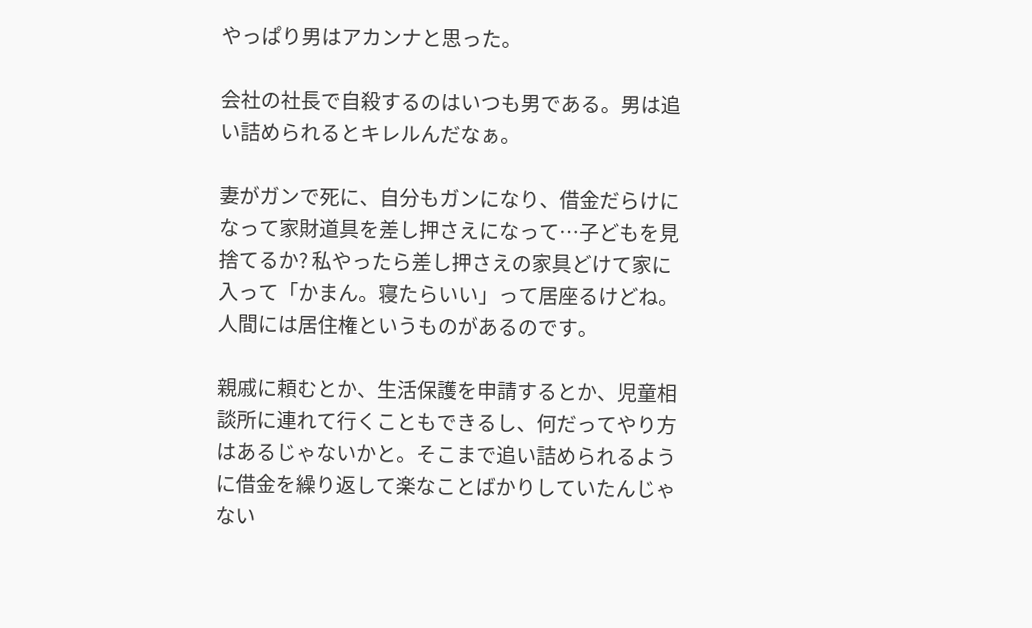やっぱり男はアカンナと思った。

会社の社長で自殺するのはいつも男である。男は追い詰められるとキレルんだなぁ。

妻がガンで死に、自分もガンになり、借金だらけになって家財道具を差し押さえになって…子どもを見捨てるか? 私やったら差し押さえの家具どけて家に入って「かまん。寝たらいい」って居座るけどね。 人間には居住権というものがあるのです。

親戚に頼むとか、生活保護を申請するとか、児童相談所に連れて行くこともできるし、何だってやり方はあるじゃないかと。そこまで追い詰められるように借金を繰り返して楽なことばかりしていたんじゃない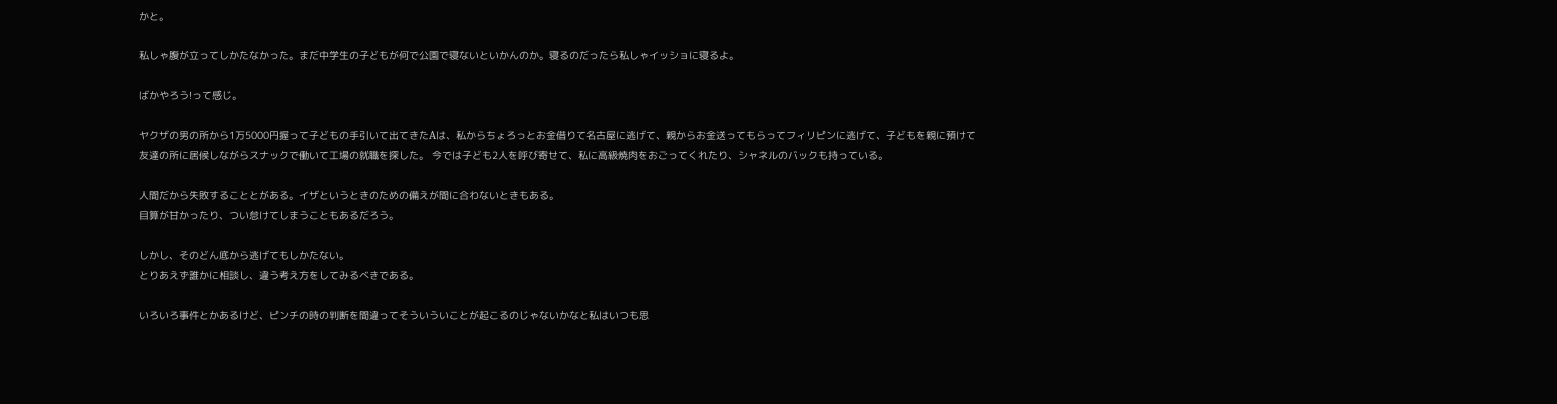かと。

私しゃ腹が立ってしかたなかった。まだ中学生の子どもが何で公園で寝ないといかんのか。寝るのだったら私しゃイッショに寝るよ。

ばかやろう!って感じ。

ヤクザの男の所から1万5000円握って子どもの手引いて出てきたAは、私からちょろっとお金借りて名古屋に逃げて、親からお金送ってもらってフィリピンに逃げて、子どもを親に預けて
友達の所に居候しながらスナックで働いて工場の就職を探した。 今では子ども2人を呼び寄せて、私に高級焼肉をおごってくれたり、シャネルのバックも持っている。

人間だから失敗することとがある。イザというときのための備えが間に合わないときもある。
目算が甘かったり、つい怠けてしまうこともあるだろう。

しかし、そのどん底から逃げてもしかたない。
とりあえず誰かに相談し、違う考え方をしてみるべきである。

いろいろ事件とかあるけど、ピンチの時の判断を間違ってそういういことが起こるのじゃないかなと私はいつも思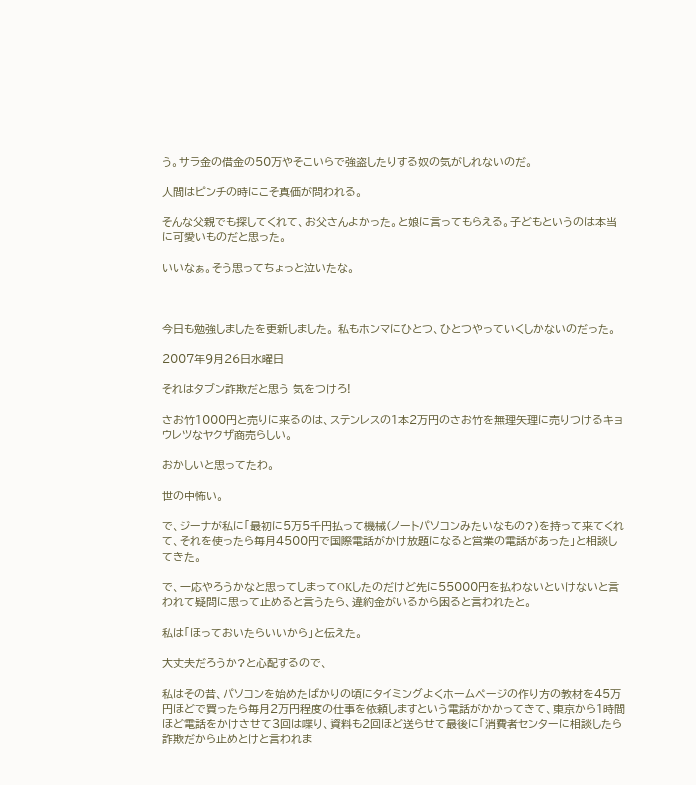う。サラ金の借金の50万やそこいらで強盗したりする奴の気がしれないのだ。

人間はピンチの時にこそ真価が問われる。

そんな父親でも探してくれて、お父さんよかった。と娘に言ってもらえる。子どもというのは本当に可愛いものだと思った。

いいなぁ。そう思ってちょっと泣いたな。



今日も勉強しましたを更新しました。 私もホンマにひとつ、ひとつやっていくしかないのだった。

2007年9月26日水曜日

それはタブン詐欺だと思う 気をつけろ!

さお竹1000円と売りに来るのは、ステンレスの1本2万円のさお竹を無理矢理に売りつけるキョウレツなヤクザ商売らしい。

おかしいと思ってたわ。

世の中怖い。

で、ジーナが私に「最初に5万5千円払って機械(ノートパソコンみたいなもの?)を持って来てくれて、それを使ったら毎月4500円で国際電話がかけ放題になると営業の電話があった」と相談してきた。

で、一応やろうかなと思ってしまってOKしたのだけど先に55000円を払わないといけないと言われて疑問に思って止めると言うたら、違約金がいるから困ると言われたと。

私は「ほっておいたらいいから」と伝えた。

大丈夫だろうか?と心配するので、

私はその昔、パソコンを始めたばかりの頃にタイミングよくホームページの作り方の教材を45万円ほどで買ったら毎月2万円程度の仕事を依頼しますという電話がかかってきて、東京から1時間ほど電話をかけさせて3回は喋り、資料も2回ほど送らせて最後に「消費者センターに相談したら詐欺だから止めとけと言われま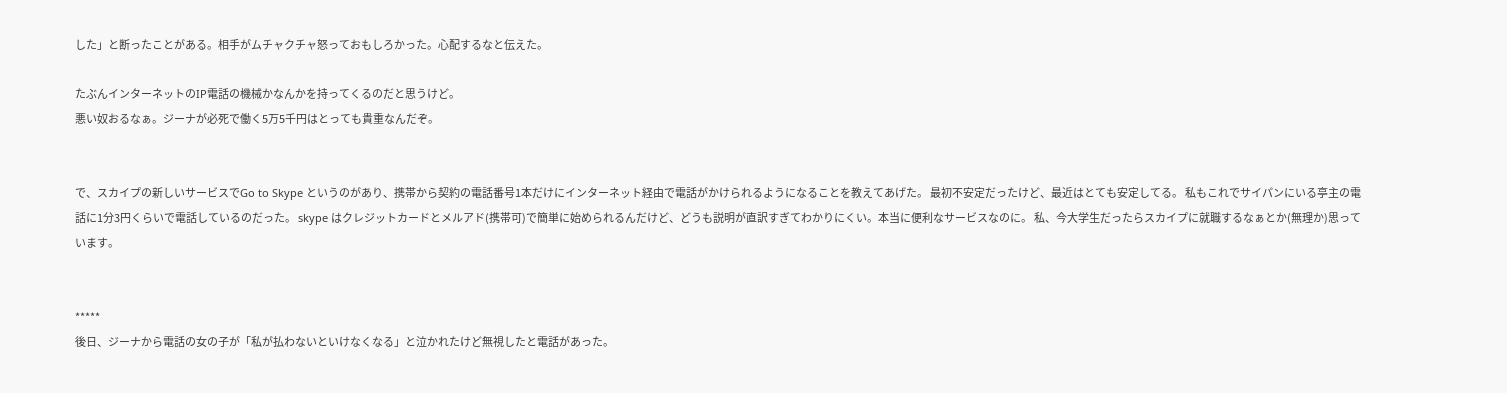した」と断ったことがある。相手がムチャクチャ怒っておもしろかった。心配するなと伝えた。

たぶんインターネットのIP電話の機械かなんかを持ってくるのだと思うけど。
悪い奴おるなぁ。ジーナが必死で働く5万5千円はとっても貴重なんだぞ。


で、スカイプの新しいサービスでGo to Skype というのがあり、携帯から契約の電話番号1本だけにインターネット経由で電話がかけられるようになることを教えてあげた。 最初不安定だったけど、最近はとても安定してる。 私もこれでサイパンにいる亭主の電話に1分3円くらいで電話しているのだった。 skype はクレジットカードとメルアド(携帯可)で簡単に始められるんだけど、どうも説明が直訳すぎてわかりにくい。本当に便利なサービスなのに。 私、今大学生だったらスカイプに就職するなぁとか(無理か)思っています。


*****
後日、ジーナから電話の女の子が「私が払わないといけなくなる」と泣かれたけど無視したと電話があった。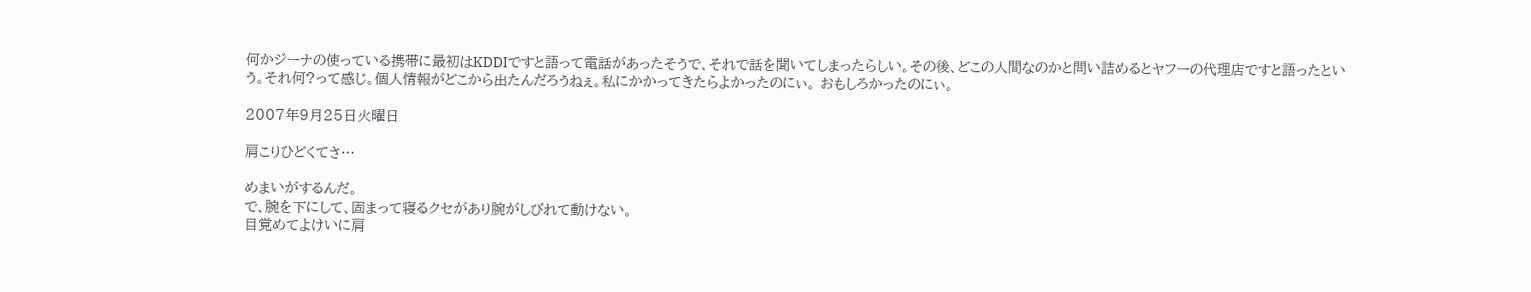何かジーナの使っている携帯に最初はKDDIですと語って電話があったそうで、それで話を聞いてしまったらしい。その後、どこの人間なのかと問い詰めるとヤフーの代理店ですと語ったという。それ何?って感じ。個人情報がどこから出たんだろうねぇ。私にかかってきたらよかったのにぃ。 おもしろかったのにぃ。

2007年9月25日火曜日

肩こりひどくてさ…

めまいがするんだ。
で、腕を下にして、固まって寝るクセがあり腕がしびれて動けない。
目覚めてよけいに肩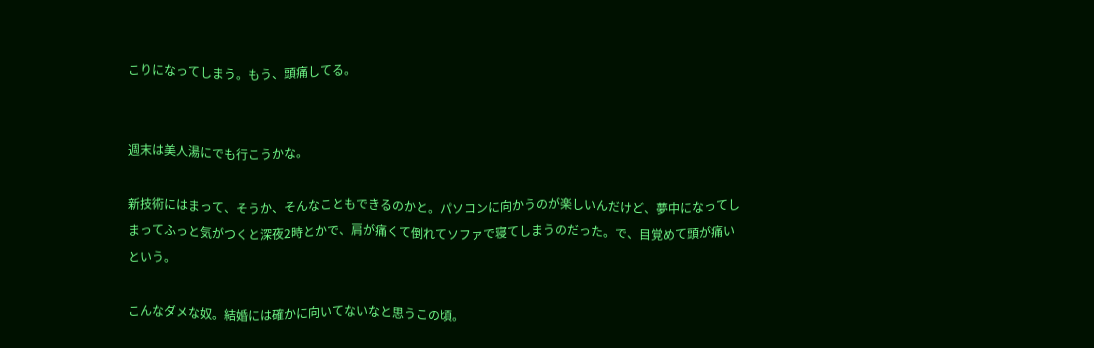こりになってしまう。もう、頭痛してる。


週末は美人湯にでも行こうかな。

新技術にはまって、そうか、そんなこともできるのかと。パソコンに向かうのが楽しいんだけど、夢中になってしまってふっと気がつくと深夜2時とかで、肩が痛くて倒れてソファで寝てしまうのだった。で、目覚めて頭が痛いという。

こんなダメな奴。結婚には確かに向いてないなと思うこの頃。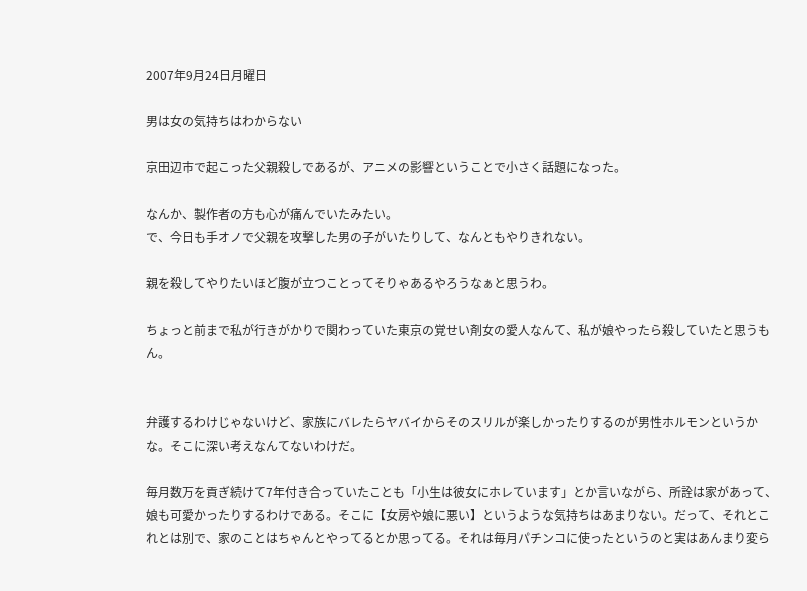2007年9月24日月曜日

男は女の気持ちはわからない

京田辺市で起こった父親殺しであるが、アニメの影響ということで小さく話題になった。

なんか、製作者の方も心が痛んでいたみたい。
で、今日も手オノで父親を攻撃した男の子がいたりして、なんともやりきれない。

親を殺してやりたいほど腹が立つことってそりゃあるやろうなぁと思うわ。

ちょっと前まで私が行きがかりで関わっていた東京の覚せい剤女の愛人なんて、私が娘やったら殺していたと思うもん。


弁護するわけじゃないけど、家族にバレたらヤバイからそのスリルが楽しかったりするのが男性ホルモンというかな。そこに深い考えなんてないわけだ。

毎月数万を貢ぎ続けて7年付き合っていたことも「小生は彼女にホレています」とか言いながら、所詮は家があって、娘も可愛かったりするわけである。そこに【女房や娘に悪い】というような気持ちはあまりない。だって、それとこれとは別で、家のことはちゃんとやってるとか思ってる。それは毎月パチンコに使ったというのと実はあんまり変ら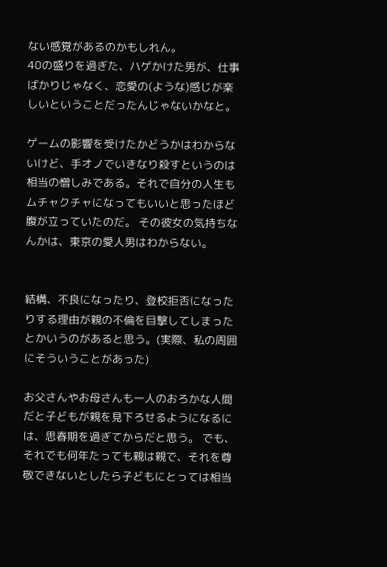ない感覚があるのかもしれん。
40の盛りを過ぎた、ハゲかけた男が、仕事ばかりじゃなく、恋愛の(ような)感じが楽しいということだったんじゃないかなと。

ゲームの影響を受けたかどうかはわからないけど、手オノでいきなり殺すというのは相当の憎しみである。それで自分の人生もムチャクチャになってもいいと思ったほど腹が立っていたのだ。 その彼女の気持ちなんかは、東京の愛人男はわからない。


結構、不良になったり、登校拒否になったりする理由が親の不倫を目撃してしまったとかいうのがあると思う。(実際、私の周囲にそういうことがあった)

お父さんやお母さんも一人のおろかな人間だと子どもが親を見下ろせるようになるには、思春期を過ぎてからだと思う。 でも、それでも何年たっても親は親で、それを尊敬できないとしたら子どもにとっては相当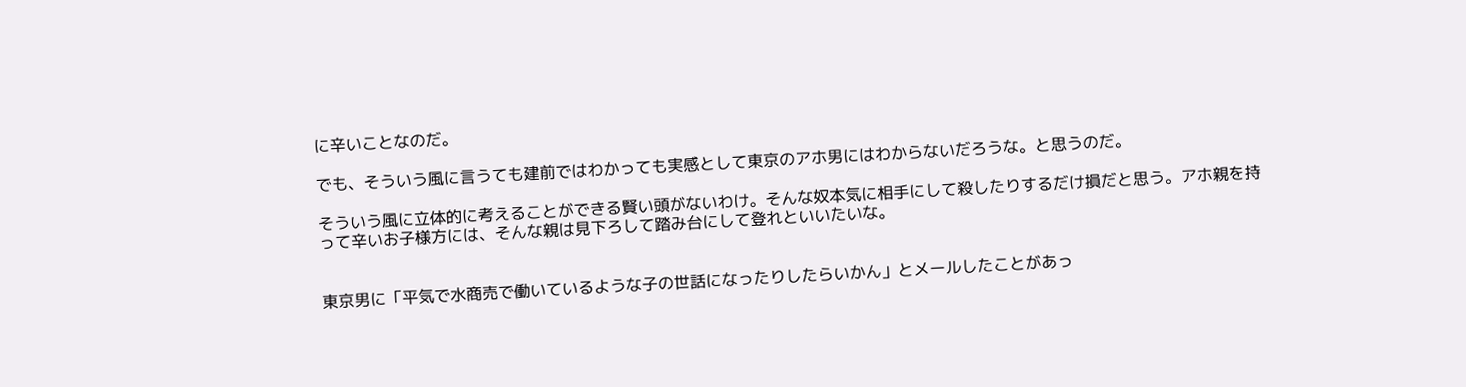に辛いことなのだ。

でも、そういう風に言うても建前ではわかっても実感として東京のアホ男にはわからないだろうな。と思うのだ。

そういう風に立体的に考えることができる賢い頭がないわけ。そんな奴本気に相手にして殺したりするだけ損だと思う。アホ親を持って辛いお子様方には、そんな親は見下ろして踏み台にして登れといいたいな。


東京男に「平気で水商売で働いているような子の世話になったりしたらいかん」とメールしたことがあっ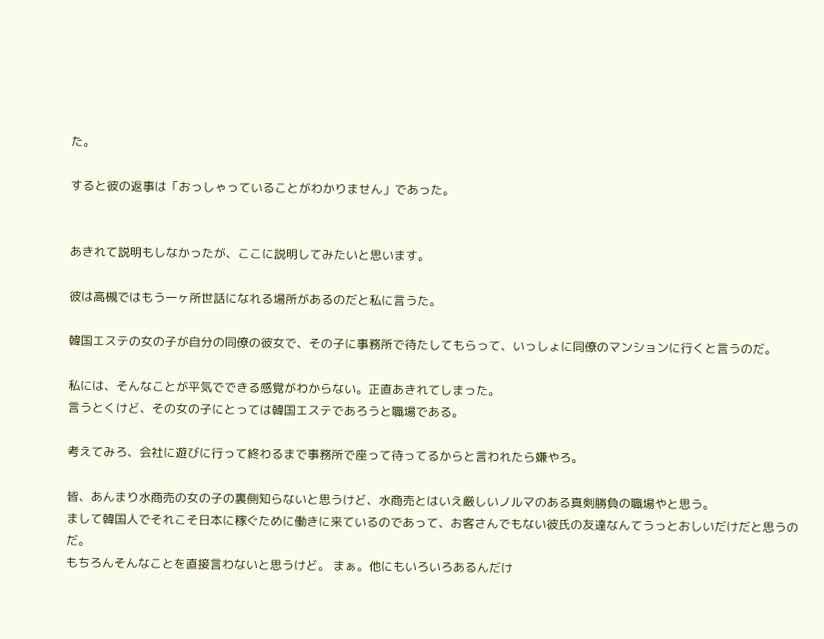た。

すると彼の返事は「おっしゃっていることがわかりません」であった。


あきれて説明もしなかったが、ここに説明してみたいと思います。

彼は高槻ではもう一ヶ所世話になれる場所があるのだと私に言うた。

韓国エステの女の子が自分の同僚の彼女で、その子に事務所で待たしてもらって、いっしょに同僚のマンションに行くと言うのだ。

私には、そんなことが平気でできる感覚がわからない。正直あきれてしまった。
言うとくけど、その女の子にとっては韓国エステであろうと職場である。

考えてみろ、会社に遊びに行って終わるまで事務所で座って待ってるからと言われたら嫌やろ。

皆、あんまり水商売の女の子の裏側知らないと思うけど、水商売とはいえ厳しいノルマのある真剣勝負の職場やと思う。
まして韓国人でそれこそ日本に稼ぐために働きに来ているのであって、お客さんでもない彼氏の友達なんてうっとおしいだけだと思うのだ。
もちろんそんなことを直接言わないと思うけど。 まぁ。他にもいろいろあるんだけ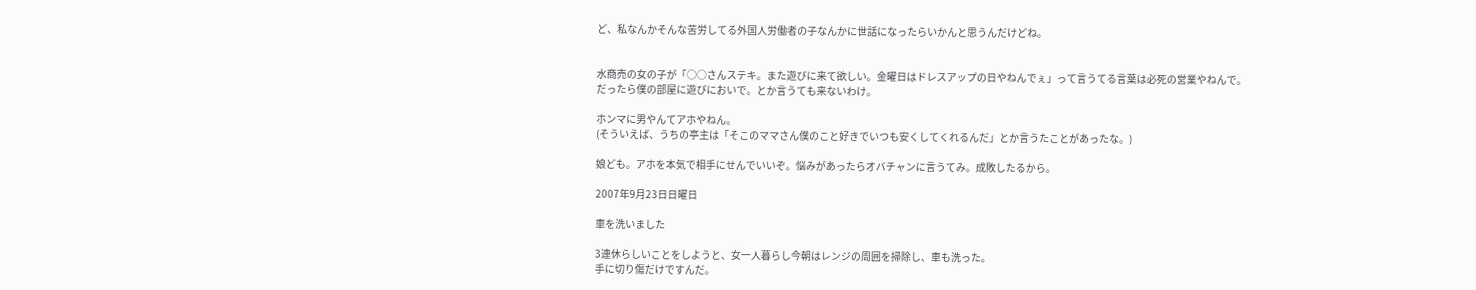ど、私なんかそんな苦労してる外国人労働者の子なんかに世話になったらいかんと思うんだけどね。


水商売の女の子が「○○さんステキ。また遊びに来て欲しい。金曜日はドレスアップの日やねんでぇ」って言うてる言葉は必死の営業やねんで。
だったら僕の部屋に遊びにおいで。とか言うても来ないわけ。

ホンマに男やんてアホやねん。
(そういえば、うちの亭主は「そこのママさん僕のこと好きでいつも安くしてくれるんだ」とか言うたことがあったな。)

娘ども。アホを本気で相手にせんでいいぞ。悩みがあったらオバチャンに言うてみ。成敗したるから。

2007年9月23日日曜日

車を洗いました

3連休らしいことをしようと、女一人暮らし今朝はレンジの周囲を掃除し、車も洗った。
手に切り傷だけですんだ。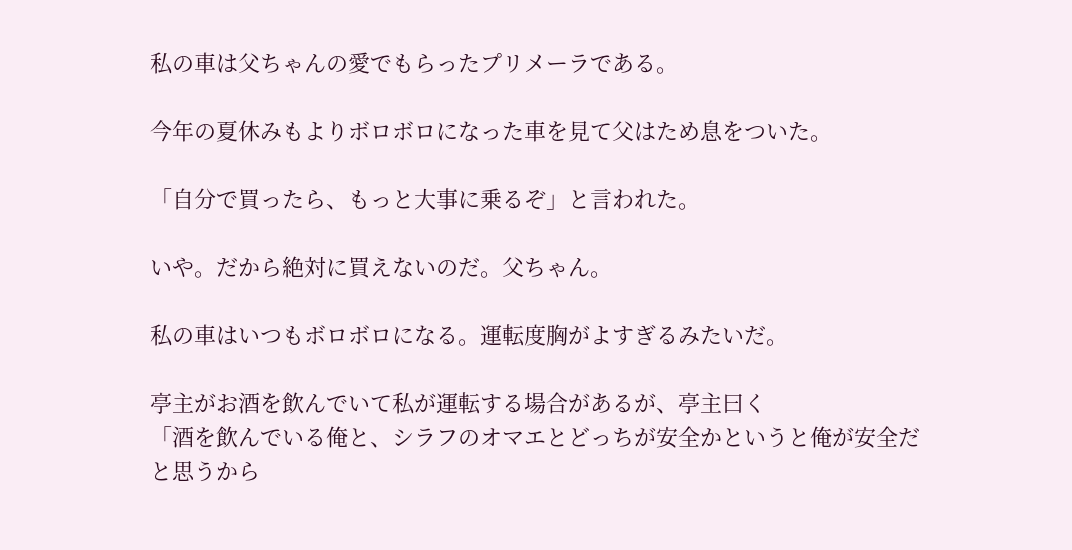私の車は父ちゃんの愛でもらったプリメーラである。

今年の夏休みもよりボロボロになった車を見て父はため息をついた。

「自分で買ったら、もっと大事に乗るぞ」と言われた。

いや。だから絶対に買えないのだ。父ちゃん。

私の車はいつもボロボロになる。運転度胸がよすぎるみたいだ。

亭主がお酒を飲んでいて私が運転する場合があるが、亭主曰く
「酒を飲んでいる俺と、シラフのオマエとどっちが安全かというと俺が安全だと思うから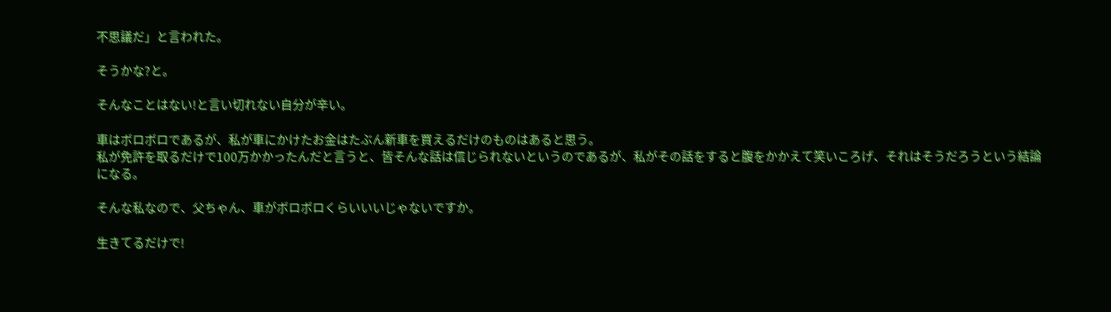不思議だ」と言われた。

そうかな?と。

そんなことはない!と言い切れない自分が辛い。

車はボロボロであるが、私が車にかけたお金はたぶん新車を買えるだけのものはあると思う。
私が免許を取るだけで100万かかったんだと言うと、皆そんな話は信じられないというのであるが、私がその話をすると腹をかかえて笑いころげ、それはそうだろうという結論になる。

そんな私なので、父ちゃん、車がボロボロくらいいいじゃないですか。

生きてるだけで!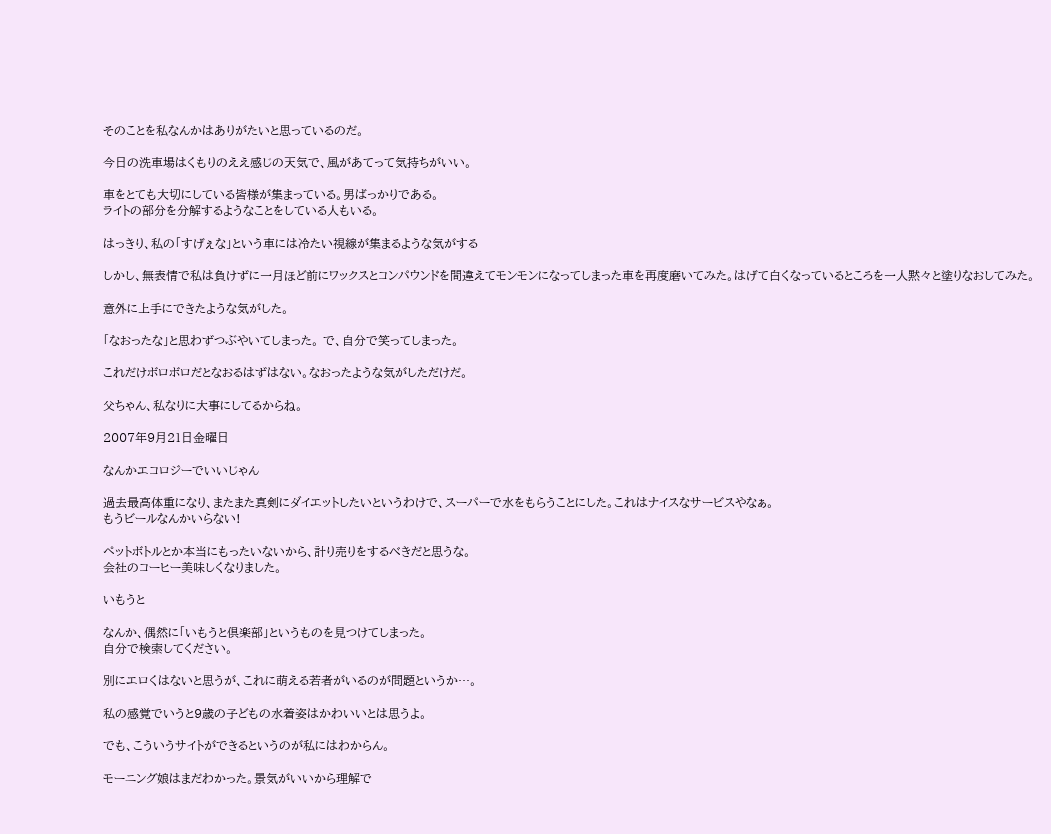そのことを私なんかはありがたいと思っているのだ。

今日の洗車場はくもりのええ感じの天気で、風があてって気持ちがいい。

車をとても大切にしている皆様が集まっている。男ばっかりである。
ライトの部分を分解するようなことをしている人もいる。

はっきり、私の「すげぇな」という車には冷たい視線が集まるような気がする

しかし、無表情で私は負けずに一月ほど前にワックスとコンパウンドを間違えてモンモンになってしまった車を再度磨いてみた。はげて白くなっているところを一人黙々と塗りなおしてみた。

意外に上手にできたような気がした。

「なおったな」と思わずつぶやいてしまった。 で、自分で笑ってしまった。

これだけボロボロだとなおるはずはない。なおったような気がしただけだ。

父ちゃん、私なりに大事にしてるからね。

2007年9月21日金曜日

なんかエコロジーでいいじゃん

過去最高体重になり、またまた真剣にダイエットしたいというわけで、スーパーで水をもらうことにした。これはナイスなサービスやなぁ。
もうビールなんかいらない!

ペットボトルとか本当にもったいないから、計り売りをするべきだと思うな。
会社のコーヒー美味しくなりました。

いもうと

なんか、偶然に「いもうと倶楽部」というものを見つけてしまった。
自分で検索してください。

別にエロくはないと思うが、これに萌える若者がいるのが問題というか…。

私の感覚でいうと9歳の子どもの水着姿はかわいいとは思うよ。

でも、こういうサイトができるというのが私にはわからん。

モーニング娘はまだわかった。景気がいいから理解で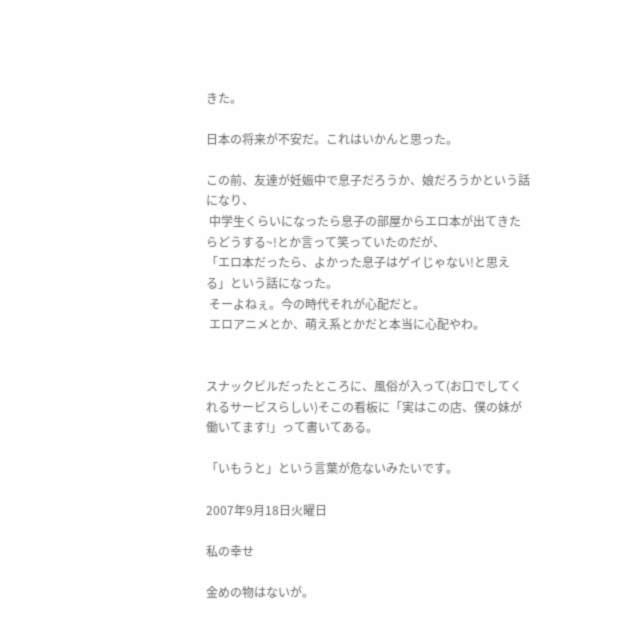きた。

日本の将来が不安だ。これはいかんと思った。

この前、友達が妊娠中で息子だろうか、娘だろうかという話になり、
 中学生くらいになったら息子の部屋からエロ本が出てきたらどうする~!とか言って笑っていたのだが、
「エロ本だったら、よかった息子はゲイじゃない!と思える」という話になった。
 そーよねぇ。今の時代それが心配だと。
 エロアニメとか、萌え系とかだと本当に心配やわ。


スナックビルだったところに、風俗が入って(お口でしてくれるサービスらしい)そこの看板に「実はこの店、僕の妹が働いてます!」って書いてある。

「いもうと」という言葉が危ないみたいです。

2007年9月18日火曜日

私の幸せ

金めの物はないが。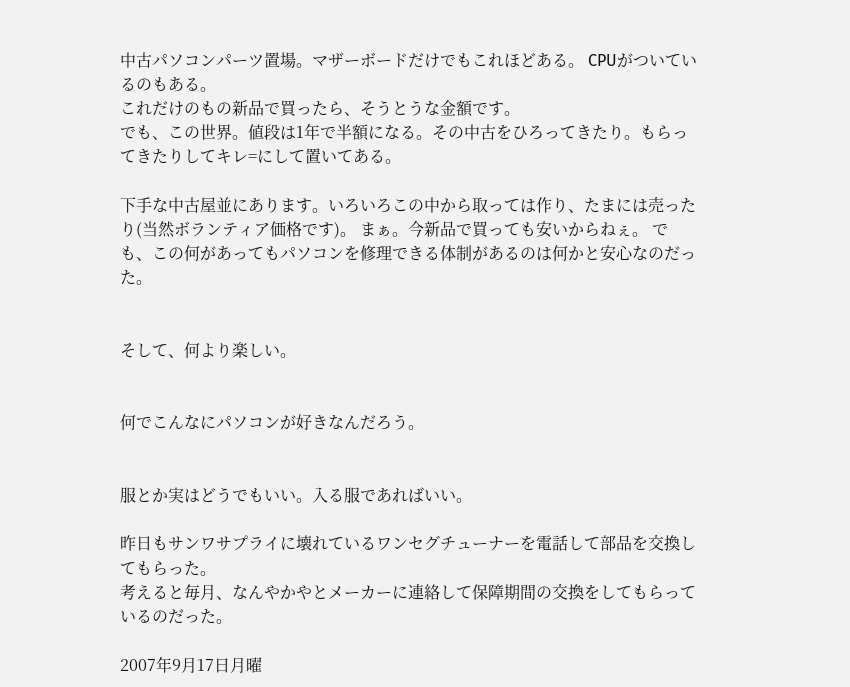中古パソコンパーツ置場。マザーボードだけでもこれほどある。 CPUがついているのもある。
これだけのもの新品で買ったら、そうとうな金額です。
でも、この世界。値段は1年で半額になる。その中古をひろってきたり。もらってきたりしてキレ=にして置いてある。

下手な中古屋並にあります。いろいろこの中から取っては作り、たまには売ったり(当然ボランティア価格です)。 まぁ。今新品で買っても安いからねぇ。 でも、この何があってもパソコンを修理できる体制があるのは何かと安心なのだった。


そして、何より楽しい。


何でこんなにパソコンが好きなんだろう。


服とか実はどうでもいい。入る服であればいい。

昨日もサンワサプライに壊れているワンセグチューナーを電話して部品を交換してもらった。
考えると毎月、なんやかやとメーカーに連絡して保障期間の交換をしてもらっているのだった。

2007年9月17日月曜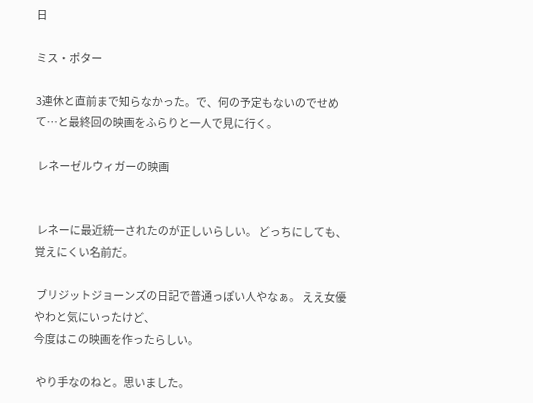日

ミス・ポター

3連休と直前まで知らなかった。で、何の予定もないのでせめて…と最終回の映画をふらりと一人で見に行く。

 レネーゼルウィガーの映画


 レネーに最近統一されたのが正しいらしい。 どっちにしても、覚えにくい名前だ。

 ブリジットジョーンズの日記で普通っぽい人やなぁ。 ええ女優やわと気にいったけど、
今度はこの映画を作ったらしい。

 やり手なのねと。思いました。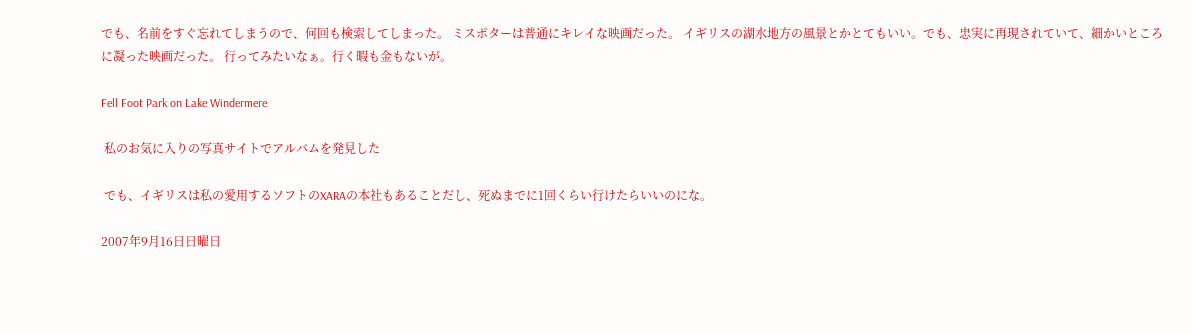でも、名前をすぐ忘れてしまうので、何回も検索してしまった。 ミスポターは普通にキレイな映画だった。 イギリスの湖水地方の風景とかとてもいい。でも、忠実に再現されていて、細かいところに凝った映画だった。 行ってみたいなぁ。行く暇も金もないが。

Fell Foot Park on Lake Windermere

 私のお気に入りの写真サイトでアルバムを発見した

 でも、イギリスは私の愛用するソフトのXARAの本社もあることだし、死ぬまでに1回くらい行けたらいいのにな。

2007年9月16日日曜日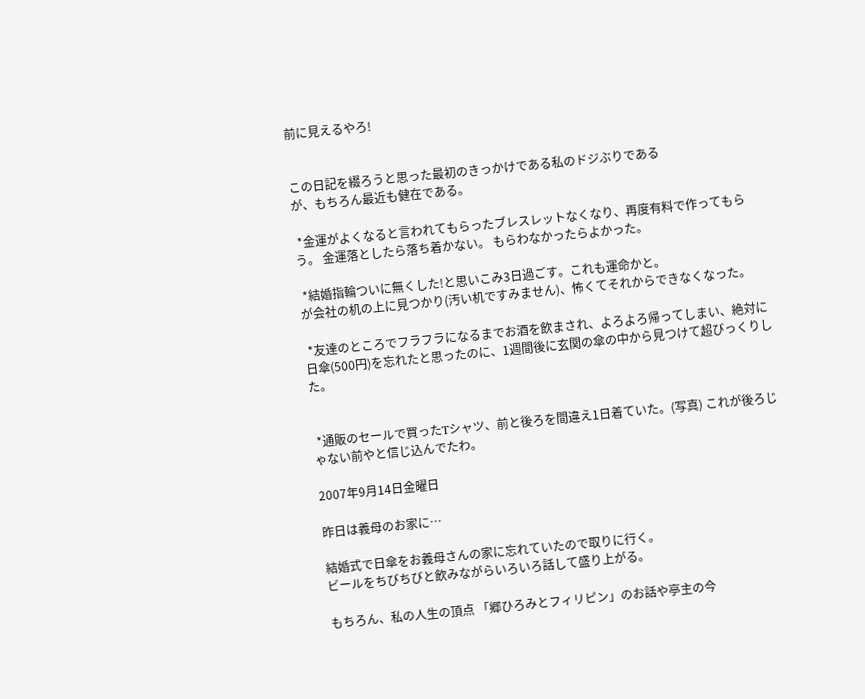前に見えるやろ!


この日記を綴ろうと思った最初のきっかけである私のドジぶりである
が、もちろん最近も健在である。

 *金運がよくなると言われてもらったブレスレットなくなり、再度有料で作ってもらう。 金運落としたら落ち着かない。 もらわなかったらよかった。

 *結婚指輪ついに無くした!と思いこみ3日過ごす。これも運命かと。
が会社の机の上に見つかり(汚い机ですみません)、怖くてそれからできなくなった。

 *友達のところでフラフラになるまでお酒を飲まされ、よろよろ帰ってしまい、絶対に日傘(500円)を忘れたと思ったのに、1週間後に玄関の傘の中から見つけて超びっくりした。


 *通販のセールで買ったTシャツ、前と後ろを間違え1日着ていた。(写真) これが後ろじゃない前やと信じ込んでたわ。

2007年9月14日金曜日

昨日は義母のお家に…

結婚式で日傘をお義母さんの家に忘れていたので取りに行く。
ビールをちびちびと飲みながらいろいろ話して盛り上がる。

もちろん、私の人生の頂点 「郷ひろみとフィリピン」のお話や亭主の今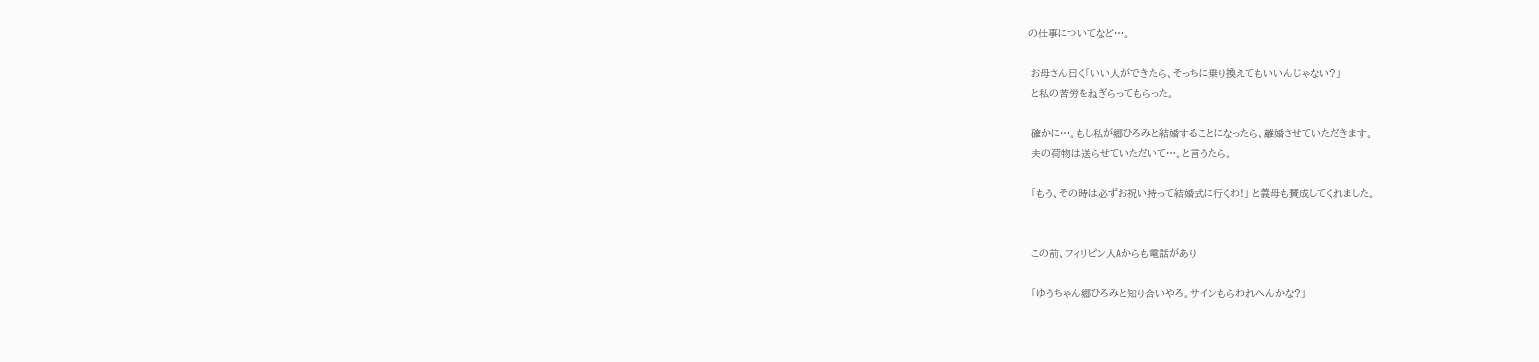の仕事についてなど…。

 お母さん曰く「いい人ができたら、そっちに乗り換えてもいいんじゃない?」
 と私の苦労をねぎらってもらった。

 確かに…。もし私が郷ひろみと結婚することになったら、離婚させていただきます。
 夫の荷物は送らせていただいて…。と言うたら。

 「もう、その時は必ずお祝い持って結婚式に行くわ!」 と義母も賛成してくれました。


 この前、フィリピン人Aからも電話があり

 「ゆうちゃん郷ひろみと知り合いやろ。サインもらわれへんかな?」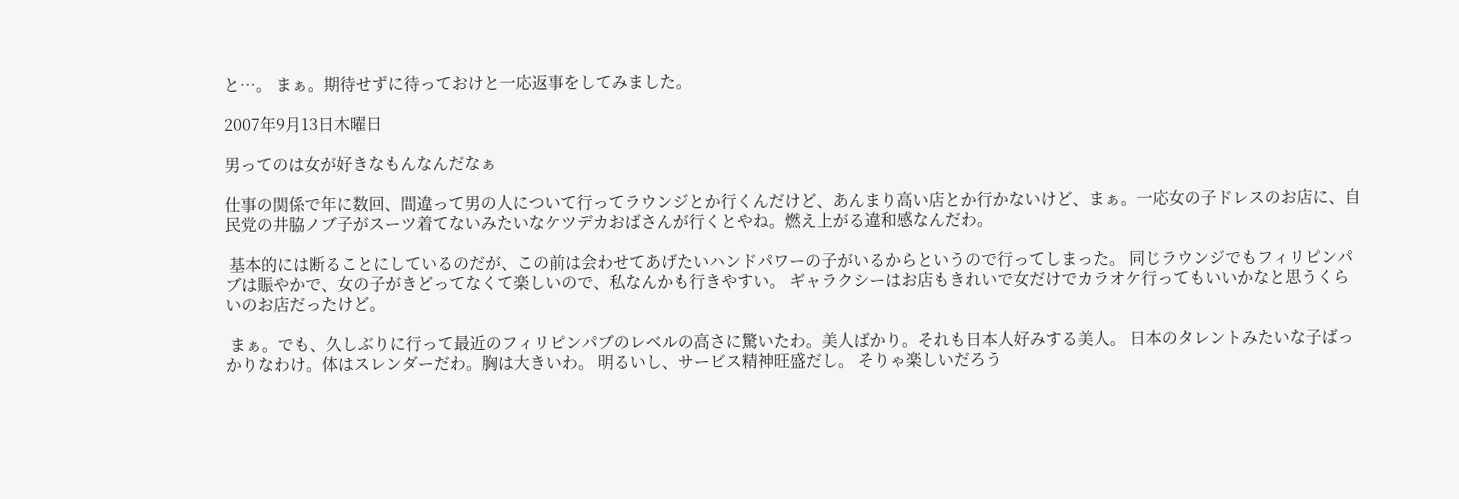と…。 まぁ。期待せずに待っておけと一応返事をしてみました。

2007年9月13日木曜日

男ってのは女が好きなもんなんだなぁ

仕事の関係で年に数回、間違って男の人について行ってラウンジとか行くんだけど、あんまり高い店とか行かないけど、まぁ。一応女の子ドレスのお店に、自民党の井脇ノブ子がスーツ着てないみたいなケツデカおばさんが行くとやね。燃え上がる違和感なんだわ。

 基本的には断ることにしているのだが、この前は会わせてあげたいハンドパワーの子がいるからというので行ってしまった。 同じラウンジでもフィリピンパブは賑やかで、女の子がきどってなくて楽しいので、私なんかも行きやすい。 ギャラクシーはお店もきれいで女だけでカラオケ行ってもいいかなと思うくらいのお店だったけど。

 まぁ。でも、久しぶりに行って最近のフィリピンパブのレベルの高さに驚いたわ。美人ばかり。それも日本人好みする美人。 日本のタレントみたいな子ばっかりなわけ。体はスレンダーだわ。胸は大きいわ。 明るいし、サービス精神旺盛だし。 そりゃ楽しいだろう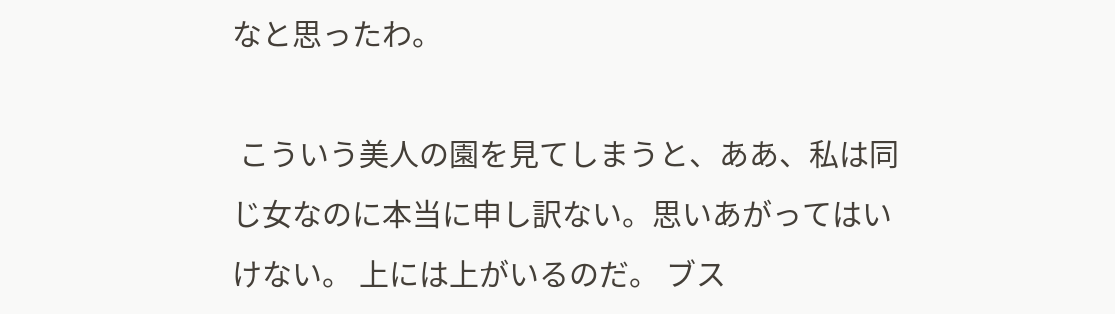なと思ったわ。

 こういう美人の園を見てしまうと、ああ、私は同じ女なのに本当に申し訳ない。思いあがってはいけない。 上には上がいるのだ。 ブス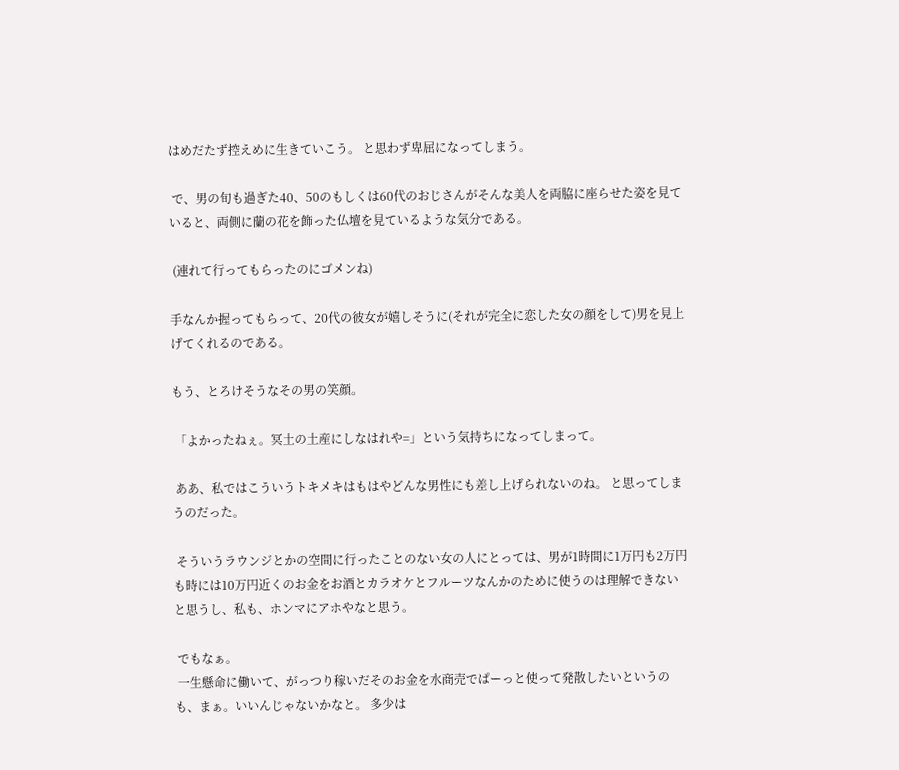はめだたず控えめに生きていこう。 と思わず卑屈になってしまう。

 で、男の旬も過ぎた40、50のもしくは60代のおじさんがそんな美人を両脇に座らせた姿を見ていると、両側に蘭の花を飾った仏壇を見ているような気分である。

 (連れて行ってもらったのにゴメンね)

手なんか握ってもらって、20代の彼女が嬉しそうに(それが完全に恋した女の顔をして)男を見上げてくれるのである。

もう、とろけそうなその男の笑顔。

 「よかったねぇ。冥土の土産にしなはれや=」という気持ちになってしまって。

 ああ、私ではこういうトキメキはもはやどんな男性にも差し上げられないのね。 と思ってしまうのだった。

 そういうラウンジとかの空間に行ったことのない女の人にとっては、男が1時間に1万円も2万円も時には10万円近くのお金をお酒とカラオケとフルーツなんかのために使うのは理解できないと思うし、私も、ホンマにアホやなと思う。

 でもなぁ。
 一生懸命に働いて、がっつり稼いだそのお金を水商売でぱーっと使って発散したいというのも、まぁ。いいんじゃないかなと。 多少は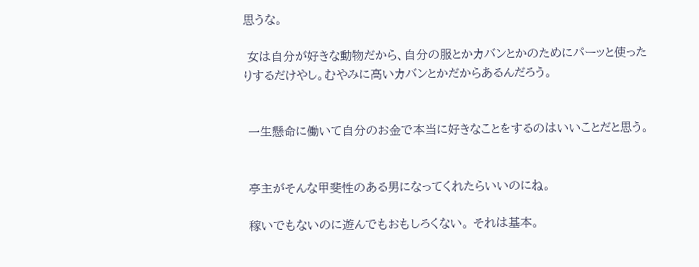思うな。

 女は自分が好きな動物だから、自分の服とかカバンとかのためにパーッと使ったりするだけやし。むやみに高いカバンとかだからあるんだろう。


 一生懸命に働いて自分のお金で本当に好きなことをするのはいいことだと思う。


 亭主がそんな甲斐性のある男になってくれたらいいのにね。

 稼いでもないのに遊んでもおもしろくない。 それは基本。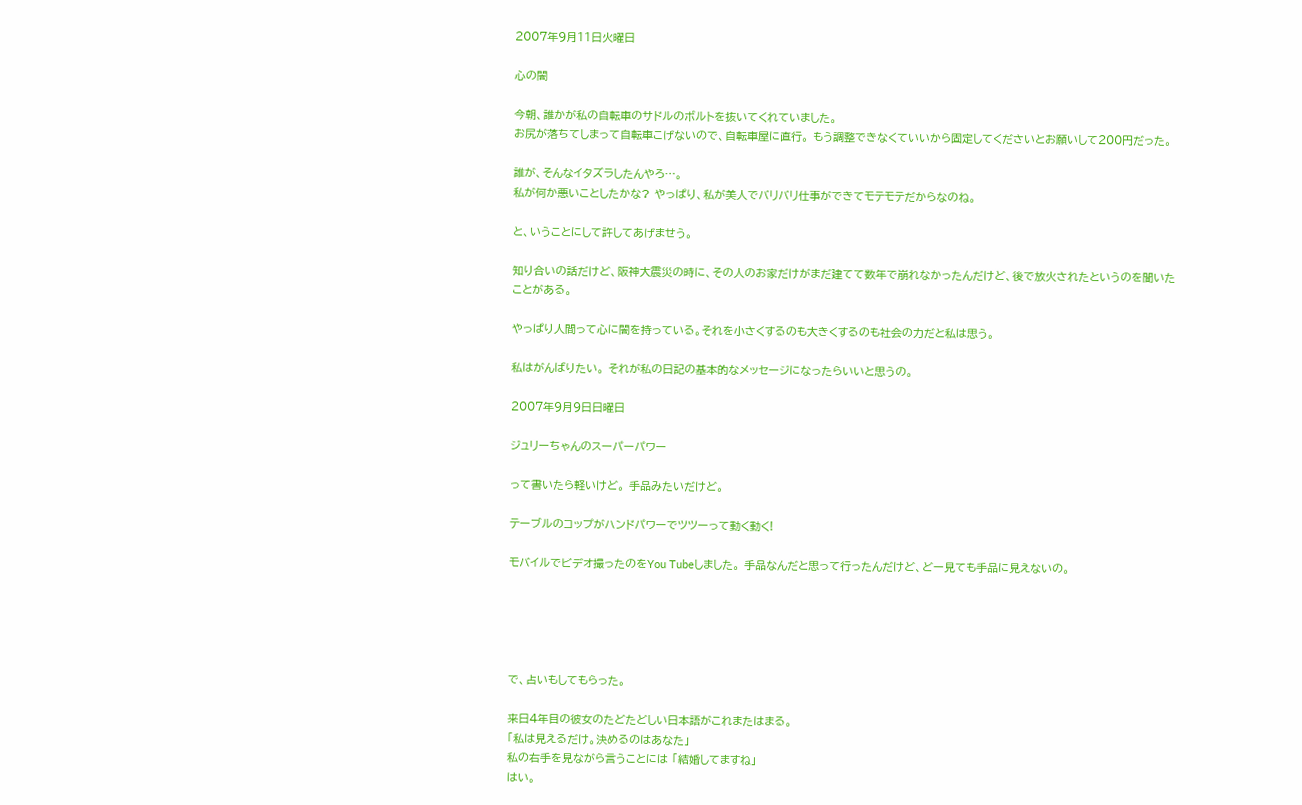2007年9月11日火曜日

心の闇

今朝、誰かが私の自転車のサドルのボルトを抜いてくれていました。
お尻が落ちてしまって自転車こげないので、自転車屋に直行。 もう調整できなくていいから固定してくださいとお願いして200円だった。

誰が、そんなイタズラしたんやろ…。
私が何か悪いことしたかな? やっぱり、私が美人でバリバリ仕事ができてモテモテだからなのね。

と、いうことにして許してあげませう。

知り合いの話だけど、阪神大震災の時に、その人のお家だけがまだ建てて数年で崩れなかったんだけど、後で放火されたというのを聞いたことがある。

やっぱり人間って心に闇を持っている。それを小さくするのも大きくするのも社会の力だと私は思う。

私はがんばりたい。 それが私の日記の基本的なメッセージになったらいいと思うの。

2007年9月9日日曜日

ジュリーちゃんのスーパーパワー

って書いたら軽いけど。 手品みたいだけど。

テーブルのコップがハンドパワーでツツーって動く動く!

モバイルでビデオ撮ったのをYou Tubeしました。 手品なんだと思って行ったんだけど、どー見ても手品に見えないの。





で、占いもしてもらった。

来日4年目の彼女のたどたどしい日本語がこれまたはまる。
「私は見えるだけ。決めるのはあなた」
私の右手を見ながら言うことには 「結婚してますね」
はい。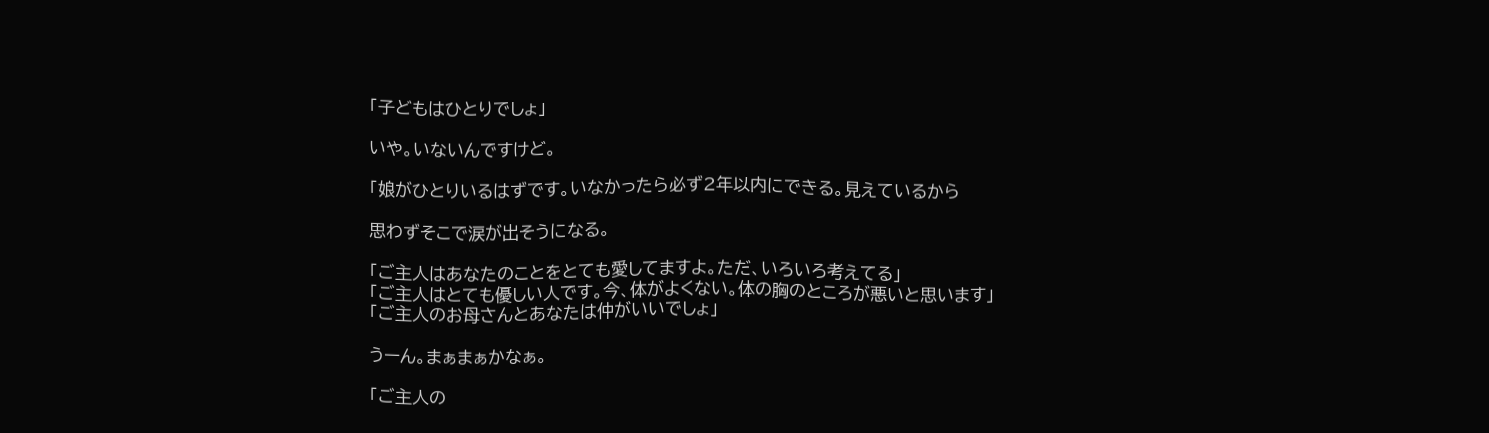「子どもはひとりでしょ」

いや。いないんですけど。

「娘がひとりいるはずです。いなかったら必ず2年以内にできる。見えているから

思わずそこで涙が出そうになる。

「ご主人はあなたのことをとても愛してますよ。ただ、いろいろ考えてる」
「ご主人はとても優しい人です。今、体がよくない。体の胸のところが悪いと思います」
「ご主人のお母さんとあなたは仲がいいでしょ」

うーん。まぁまぁかなぁ。

「ご主人の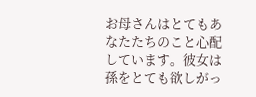お母さんはとてもあなたたちのこと心配しています。彼女は孫をとても欲しがっ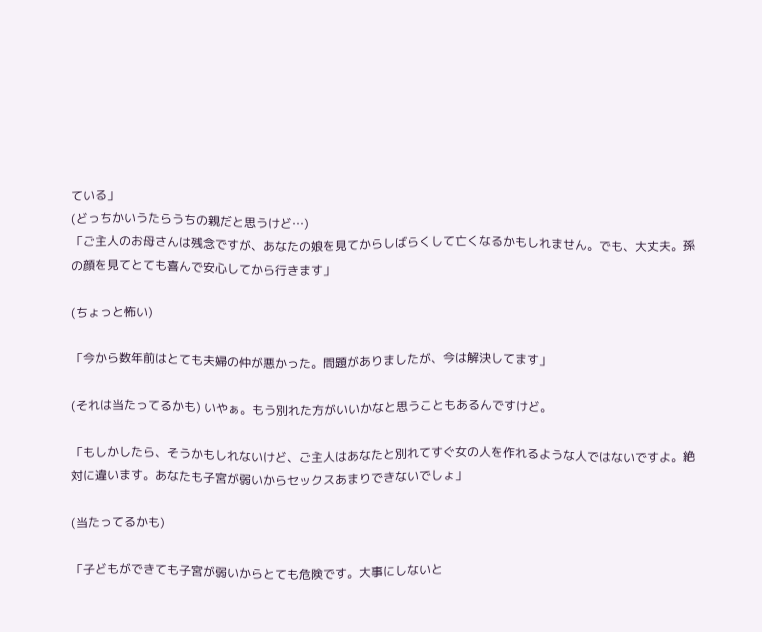ている」
(どっちかいうたらうちの親だと思うけど…)
「ご主人のお母さんは残念ですが、あなたの娘を見てからしばらくして亡くなるかもしれません。でも、大丈夫。孫の顔を見てとても喜んで安心してから行きます」

(ちょっと怖い)

「今から数年前はとても夫婦の仲が悪かった。問題がありましたが、今は解決してます」

(それは当たってるかも) いやぁ。もう別れた方がいいかなと思うこともあるんですけど。

「もしかしたら、そうかもしれないけど、ご主人はあなたと別れてすぐ女の人を作れるような人ではないですよ。絶対に違います。あなたも子宮が弱いからセックスあまりできないでしょ」

(当たってるかも)

「子どもができても子宮が弱いからとても危険です。大事にしないと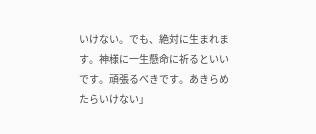いけない。でも、絶対に生まれます。神様に一生懸命に祈るといいです。頑張るべきです。あきらめたらいけない」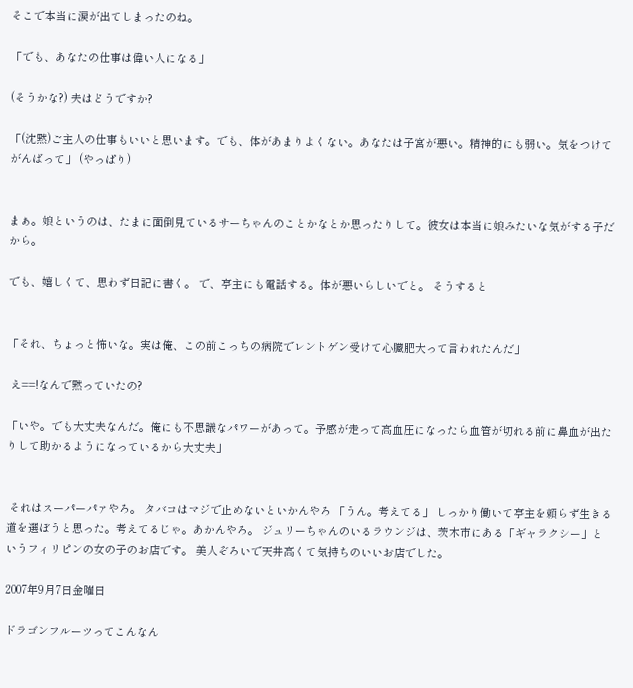そこで本当に涙が出てしまったのね。

「でも、あなたの仕事は偉い人になる」

(そうかな?) 夫はどうですか?

「(沈黙)ご主人の仕事もいいと思います。でも、体があまりよくない。あなたは子宮が悪い。精神的にも弱い。気をつけてがんばって」 (やっぱり)


まぁ。娘というのは、たまに面倒見ているサーちゃんのことかなとか思ったりして。彼女は本当に娘みたいな気がする子だから。

でも、嬉しくて、思わず日記に書く。 で、亭主にも電話する。体が悪いらしいでと。 そうすると


「それ、ちょっと怖いな。実は俺、この前こっちの病院でレントゲン受けて心臓肥大って言われたんだ」

 え==!なんで黙っていたの?

「いや。でも大丈夫なんだ。俺にも不思議なパワーがあって。予感が走って高血圧になったら血管が切れる前に鼻血が出たりして助かるようになっているから大丈夫」


 それはスーパーパァやろ。 タバコはマジで止めないといかんやろ 「うん。考えてる」 しっかり働いて亭主を頼らず生きる道を選ぼうと思った。考えてるじゃ。あかんやろ。 ジュリーちゃんのいるラウンジは、茨木市にある「ギャラクシー」というフィリピンの女の子のお店です。 美人ぞろいで天井高くて気持ちのいいお店でした。

2007年9月7日金曜日

ドラゴンフルーツってこんなん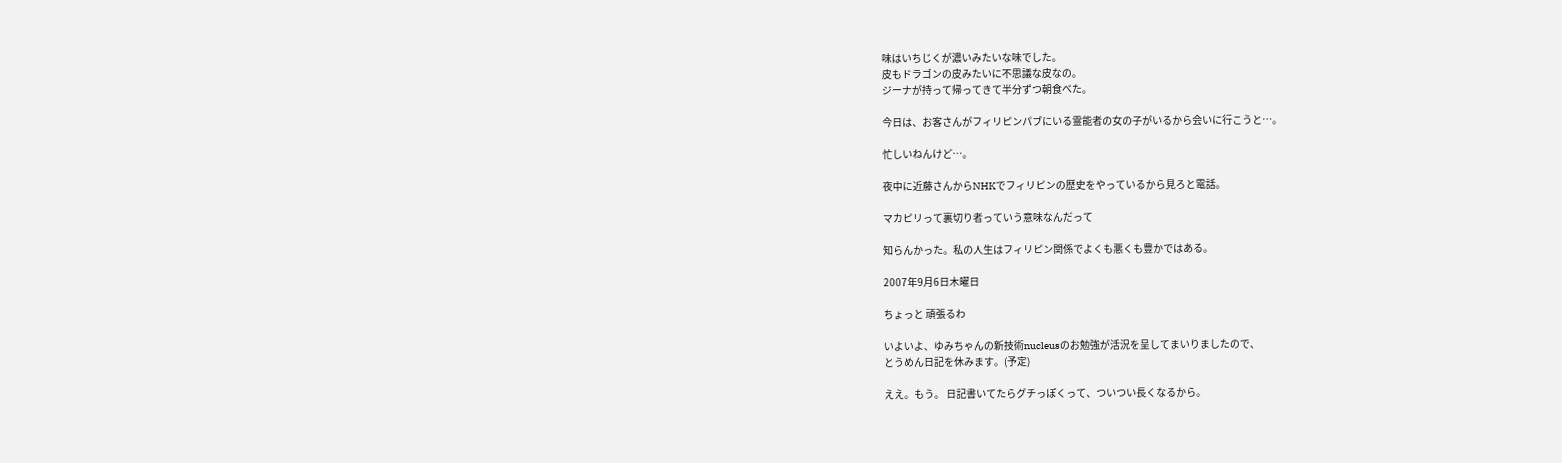味はいちじくが濃いみたいな味でした。
皮もドラゴンの皮みたいに不思議な皮なの。
ジーナが持って帰ってきて半分ずつ朝食べた。

今日は、お客さんがフィリピンパブにいる霊能者の女の子がいるから会いに行こうと…。

忙しいねんけど…。

夜中に近藤さんからNHKでフィリピンの歴史をやっているから見ろと電話。

マカピリって裏切り者っていう意味なんだって

知らんかった。私の人生はフィリピン関係でよくも悪くも豊かではある。

2007年9月6日木曜日

ちょっと 頑張るわ

いよいよ、ゆみちゃんの新技術nucleusのお勉強が活況を呈してまいりましたので、
とうめん日記を休みます。(予定)

ええ。もう。 日記書いてたらグチっぽくって、ついつい長くなるから。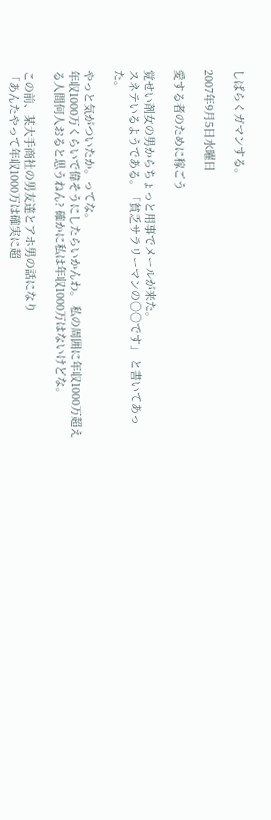しばらくガマンする。

2007年9月5日水曜日

愛する者のために稼ごう

覚せい剤女の男からちょっと用事でメールが来た。
スネテいるようである。「貧乏サラリーマンの○○です」 と書いてあった。

やっと気がついたか。ってな。
年収1000万くらいで偉そうにしたらいかんわ。 私の周囲に年収1000万超える人間何人おると思うねん? 確かに私は年収1000万はないけどな。

この前、某大手商社の男友達とアホ男の話になり
「あんたやって年収1000万は確実に超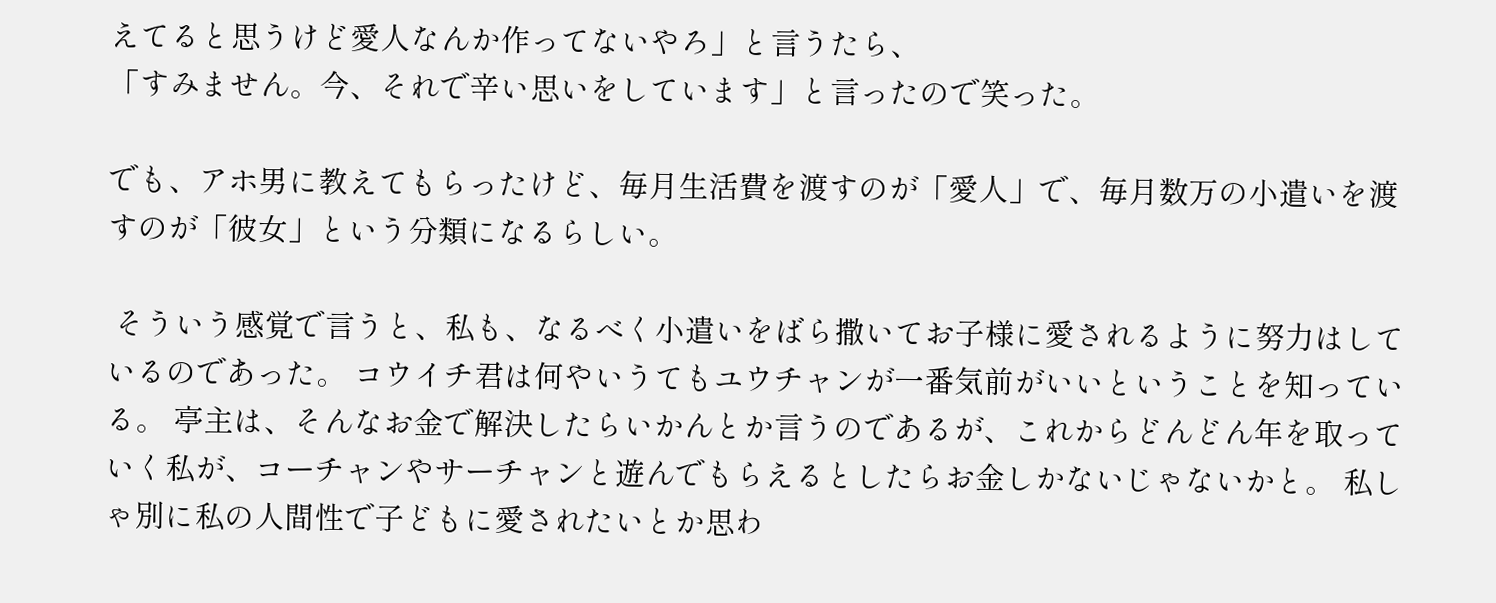えてると思うけど愛人なんか作ってないやろ」と言うたら、
「すみません。今、それで辛い思いをしています」と言ったので笑った。

でも、アホ男に教えてもらったけど、毎月生活費を渡すのが「愛人」で、毎月数万の小遣いを渡すのが「彼女」という分類になるらしい。

 そういう感覚で言うと、私も、なるべく小遣いをばら撒いてお子様に愛されるように努力はしているのであった。 コウイチ君は何やいうてもユウチャンが一番気前がいいということを知っている。 亭主は、そんなお金で解決したらいかんとか言うのであるが、これからどんどん年を取っていく私が、コーチャンやサーチャンと遊んでもらえるとしたらお金しかないじゃないかと。 私しゃ別に私の人間性で子どもに愛されたいとか思わ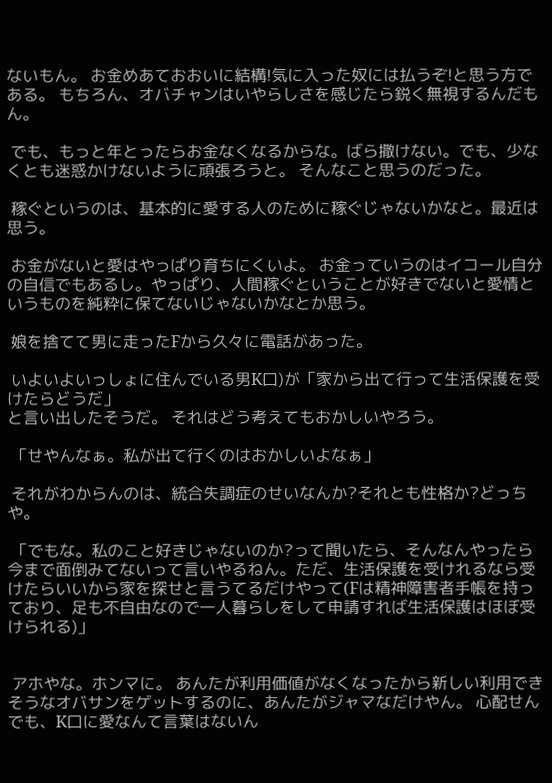ないもん。 お金めあておおいに結構!気に入った奴には払うぞ!と思う方である。 もちろん、オバチャンはいやらしさを感じたら鋭く無視するんだもん。

 でも、もっと年とったらお金なくなるからな。ばら撒けない。でも、少なくとも迷惑かけないように頑張ろうと。 そんなこと思うのだった。

 稼ぐというのは、基本的に愛する人のために稼ぐじゃないかなと。最近は思う。

 お金がないと愛はやっぱり育ちにくいよ。 お金っていうのはイコール自分の自信でもあるし。やっぱり、人間稼ぐということが好きでないと愛情というものを純粋に保てないじゃないかなとか思う。

 娘を捨てて男に走ったFから久々に電話があった。

 いよいよいっしょに住んでいる男K口)が「家から出て行って生活保護を受けたらどうだ」
と言い出したそうだ。 それはどう考えてもおかしいやろう。

 「せやんなぁ。私が出て行くのはおかしいよなぁ」

 それがわからんのは、統合失調症のせいなんか?それとも性格か?どっちや。

 「でもな。私のこと好きじゃないのか?って聞いたら、そんなんやったら今まで面倒みてないって言いやるねん。ただ、生活保護を受けれるなら受けたらいいから家を探せと言うてるだけやって(Fは精神障害者手帳を持っており、足も不自由なので一人暮らしをして申請すれば生活保護はほぼ受けられる)」


 アホやな。ホンマに。 あんたが利用価値がなくなったから新しい利用できそうなオバサンをゲットするのに、あんたがジャマなだけやん。 心配せんでも、K口に愛なんて言葉はないん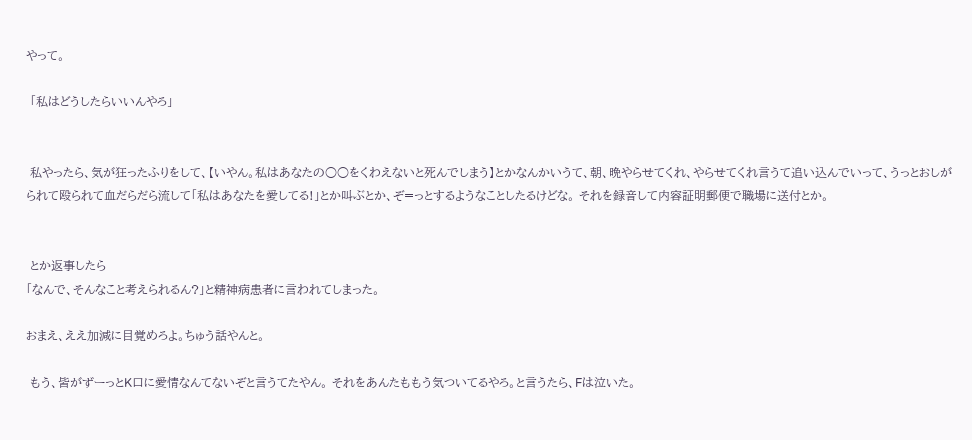やって。

 「私はどうしたらいいんやろ」


 私やったら、気が狂ったふりをして、【いやん。私はあなたの○○をくわえないと死んでしまう】とかなんかいうて、朝、晩やらせてくれ、やらせてくれ言うて追い込んでいって、うっとおしがられて殴られて血だらだら流して「私はあなたを愛してる!」とか叫ぶとか、ぞ=っとするようなことしたるけどな。 それを録音して内容証明郵便で職場に送付とか。


 とか返事したら
「なんで、そんなこと考えられるん?」と精神病患者に言われてしまった。

おまえ、ええ加減に目覚めろよ。ちゅう話やんと。

 もう、皆がずーっとK口に愛情なんてないぞと言うてたやん。 それをあんたももう気ついてるやろ。と言うたら、Fは泣いた。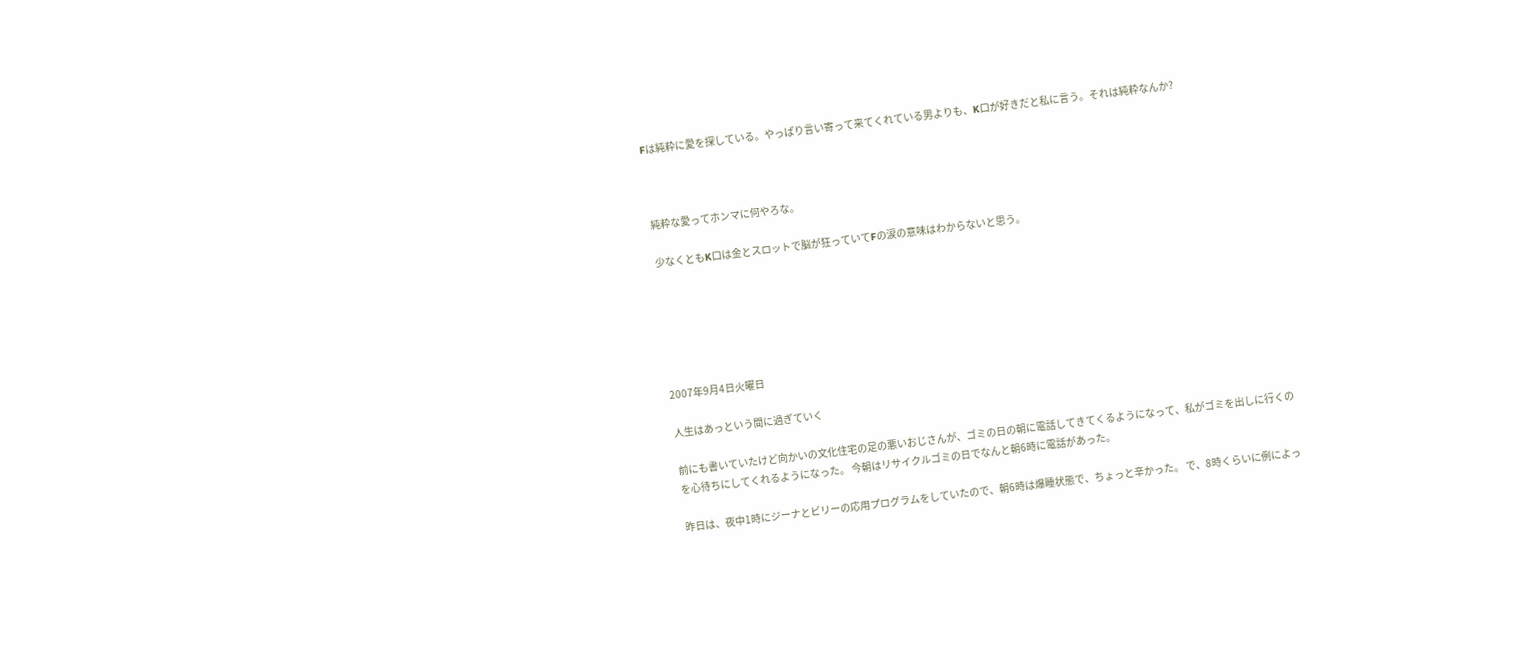Fは純粋に愛を探している。やっぱり言い寄って来てくれている男よりも、K口が好きだと私に言う。それは純粋なんか?



 純粋な愛ってホンマに何やろな。

 少なくともK口は金とスロットで脳が狂っていてFの涙の意味はわからないと思う。






2007年9月4日火曜日

人生はあっという間に過ぎていく

前にも書いていたけど向かいの文化住宅の足の悪いおじさんが、ゴミの日の朝に電話してきてくるようになって、私がゴミを出しに行くのを心待ちにしてくれるようになった。 今朝はリサイクルゴミの日でなんと朝6時に電話があった。

昨日は、夜中1時にジーナとビリーの応用プログラムをしていたので、朝6時は爆睡状態で、ちょっと辛かった。 で、8時くらいに例によっ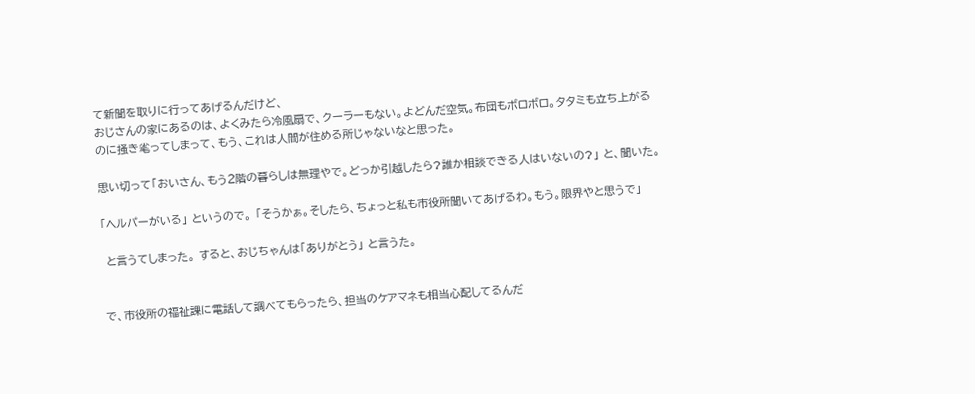て新聞を取りに行ってあげるんだけど、
おじさんの家にあるのは、よくみたら冷風扇で、クーラーもない。よどんだ空気。布団もボロボロ。タタミも立ち上がるのに掻き毟ってしまって、もう、これは人間が住める所じゃないなと思った。

思い切って「おいさん、もう2階の暮らしは無理やで。どっか引越したら?誰か相談できる人はいないの?」 と、聞いた。

「ヘルパーがいる」 というので。 「そうかぁ。そしたら、ちょっと私も市役所聞いてあげるわ。もう。限界やと思うで」

 と言うてしまった。 すると、おじちゃんは「ありがとう」 と言うた。


で、市役所の福祉課に電話して調べてもらったら、担当のケアマネも相当心配してるんだ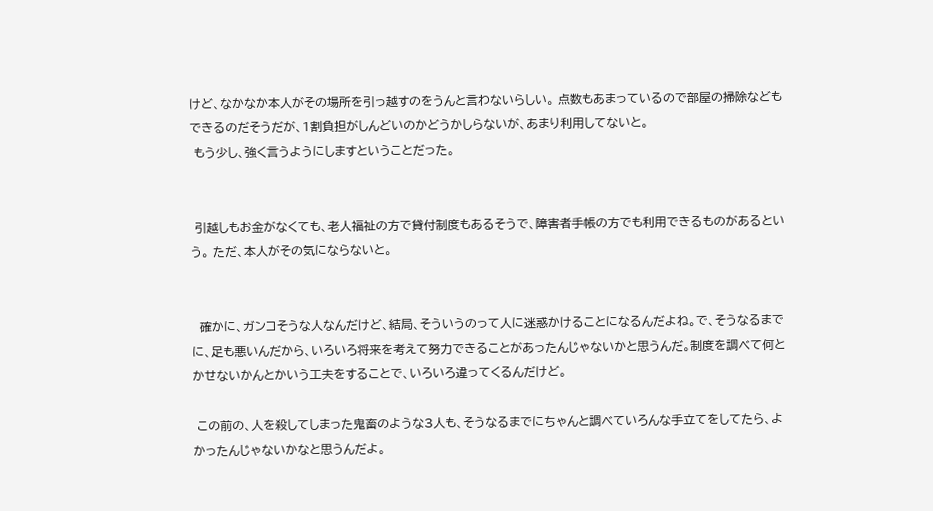けど、なかなか本人がその場所を引っ越すのをうんと言わないらしい。 点数もあまっているので部屋の掃除などもできるのだそうだが、1割負担がしんどいのかどうかしらないが、あまり利用してないと。
 もう少し、強く言うようにしますということだった。


 引越しもお金がなくても、老人福祉の方で貸付制度もあるそうで、障害者手帳の方でも利用できるものがあるという。 ただ、本人がその気にならないと。


  確かに、ガンコそうな人なんだけど、結局、そういうのって人に迷惑かけることになるんだよね。で、そうなるまでに、足も悪いんだから、いろいろ将来を考えて努力できることがあったんじゃないかと思うんだ。制度を調べて何とかせないかんとかいう工夫をすることで、いろいろ違ってくるんだけど。

 この前の、人を殺してしまった鬼畜のような3人も、そうなるまでにちゃんと調べていろんな手立てをしてたら、よかったんじゃないかなと思うんだよ。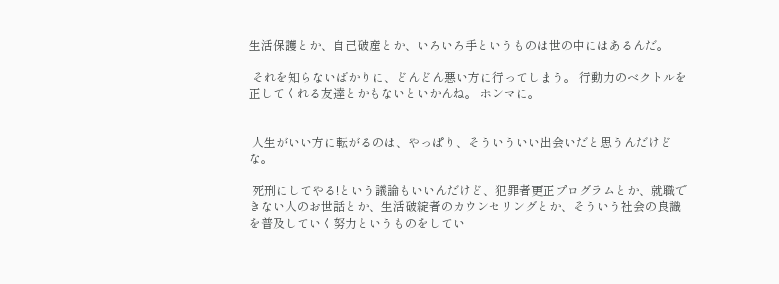生活保護とか、自己破産とか、いろいろ手というものは世の中にはあるんだ。

 それを知らないばかりに、どんどん悪い方に行ってしまう。 行動力のベクトルを正してくれる友達とかもないといかんね。 ホンマに。


 人生がいい方に転がるのは、やっぱり、そういういい出会いだと思うんだけどな。

 死刑にしてやる!という議論もいいんだけど、犯罪者更正プログラムとか、就職できない人のお世話とか、生活破綻者のカウンセリングとか、そういう社会の良識を普及していく努力というものをしてい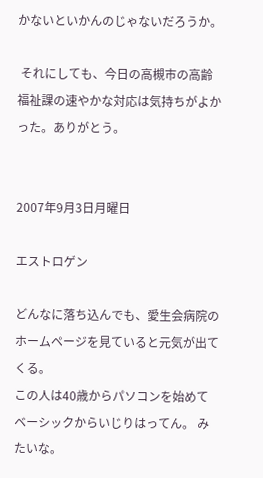かないといかんのじゃないだろうか。

 それにしても、今日の高槻市の高齢福祉課の速やかな対応は気持ちがよかった。ありがとう。


2007年9月3日月曜日

エストロゲン

どんなに落ち込んでも、愛生会病院のホームページを見ていると元気が出てくる。
この人は40歳からパソコンを始めてベーシックからいじりはってん。 みたいな。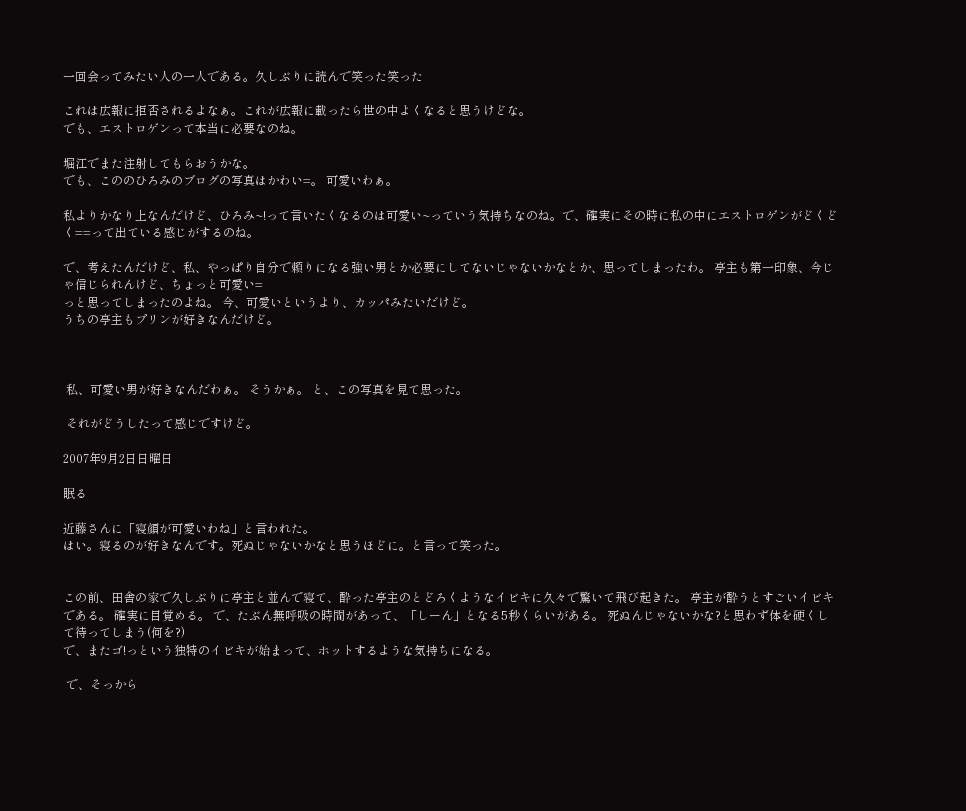一回会ってみたい人の一人である。久しぶりに読んで笑った笑った

これは広報に拒否されるよなぁ。これが広報に載ったら世の中よくなると思うけどな。
でも、エストロゲンって本当に必要なのね。

堀江でまた注射してもらおうかな。
でも、こののひろみのブログの写真はかわい=。 可愛いわぁ。

私よりかなり上なんだけど、ひろみ~!って言いたくなるのは可愛い~っていう気持ちなのね。で、確実にその時に私の中にエストロゲンがどくどく==って出ている感じがするのね。

で、考えたんだけど、私、やっぱり自分で頼りになる強い男とか必要にしてないじゃないかなとか、思ってしまったわ。 亭主も第一印象、今じゃ信じられんけど、ちょっと可愛い=
っと思ってしまったのよね。 今、可愛いというより、カッパみたいだけど。
うちの亭主もプリンが好きなんだけど。



 私、可愛い男が好きなんだわぁ。 そうかぁ。 と、この写真を見て思った。

 それがどうしたって感じですけど。

2007年9月2日日曜日

眠る

近藤さんに「寝顔が可愛いわね」と言われた。
はい。寝るのが好きなんです。死ぬじゃないかなと思うほどに。と言って笑った。


この前、田舎の家で久しぶりに亭主と並んで寝て、酔った亭主のとどろくようなイビキに久々で驚いて飛び起きた。 亭主が酔うとすごいイビキである。 確実に目覚める。 で、たぶん無呼吸の時間があって、「しーん」となる5秒くらいがある。 死ぬんじゃないかな?と思わず体を硬くして待ってしまう(何を?)
で、またゴ!っという独特のイビキが始まって、ホットするような気持ちになる。

 で、そっから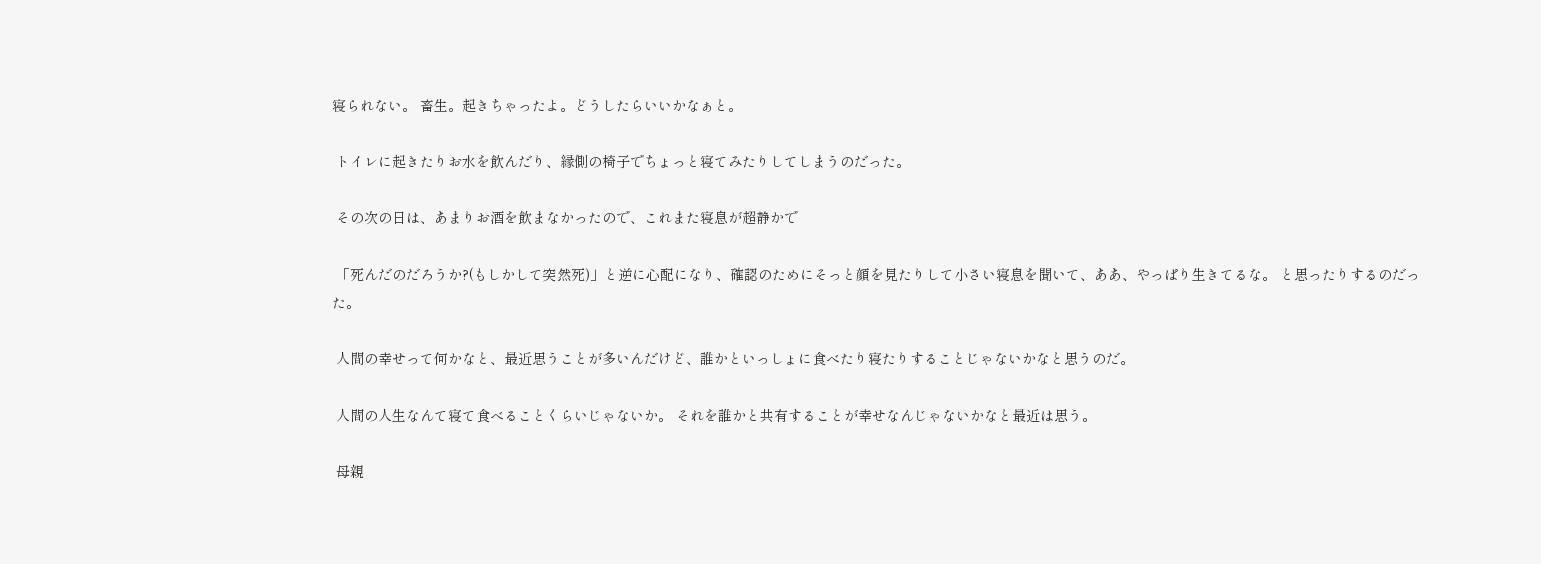寝られない。 畜生。起きちゃったよ。どうしたらいいかなぁと。

 トイレに起きたりお水を飲んだり、縁側の椅子でちょっと寝てみたりしてしまうのだった。

 その次の日は、あまりお酒を飲まなかったので、これまた寝息が超静かで

 「死んだのだろうか?(もしかして突然死)」と逆に心配になり、確認のためにそっと顔を見たりして小さい寝息を聞いて、ああ、やっぱり生きてるな。 と思ったりするのだった。

 人間の幸せって何かなと、最近思うことが多いんだけど、誰かといっしょに食べたり寝たりすることじゃないかなと思うのだ。

 人間の人生なんて寝て食べることくらいじゃないか。 それを誰かと共有することが幸せなんじゃないかなと最近は思う。

 母親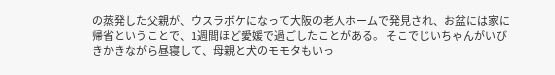の蒸発した父親が、ウスラボケになって大阪の老人ホームで発見され、お盆には家に帰省ということで、1週間ほど愛媛で過ごしたことがある。 そこでじいちゃんがいびきかきながら昼寝して、母親と犬のモモタもいっ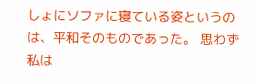しょにソファに寝ている姿というのは、平和そのものであった。 思わず私は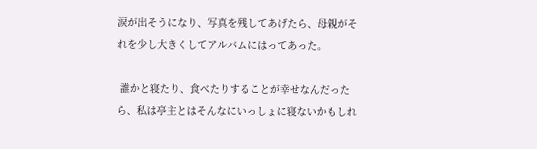涙が出そうになり、写真を残してあげたら、母親がそれを少し大きくしてアルバムにはってあった。

 誰かと寝たり、食べたりすることが幸せなんだったら、私は亭主とはそんなにいっしょに寝ないかもしれ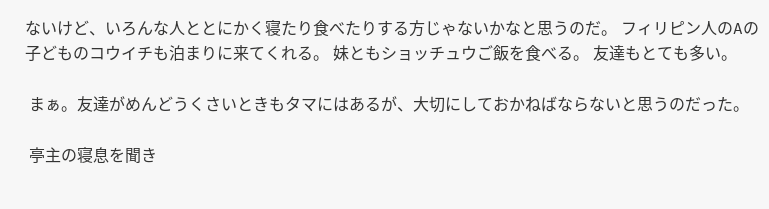ないけど、いろんな人ととにかく寝たり食べたりする方じゃないかなと思うのだ。 フィリピン人のAの子どものコウイチも泊まりに来てくれる。 妹ともショッチュウご飯を食べる。 友達もとても多い。

 まぁ。友達がめんどうくさいときもタマにはあるが、大切にしておかねばならないと思うのだった。

 亭主の寝息を聞き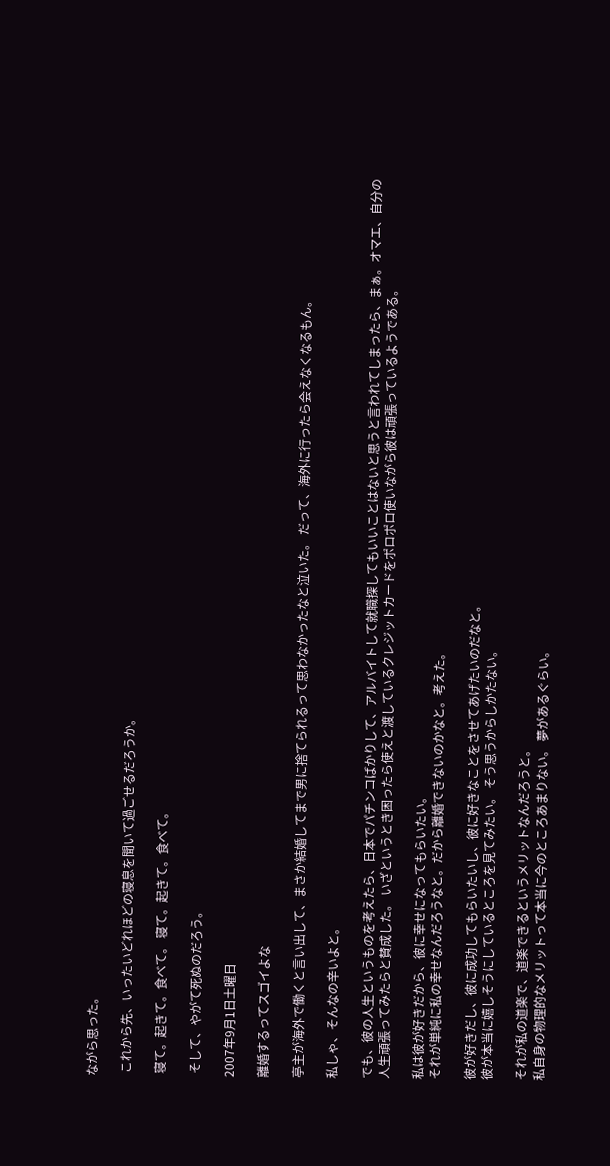ながら思った。

 これから先、いったいどれほどの寝息を聞いて過ごせるだろうか。

 寝て。起きて。食べて。 寝て。起きて。食べて。

 そして、やがて死ぬのだろう。

2007年9月1日土曜日

離婚するってスゴイよな

亭主が海外で働くと言い出して、まさか結婚してまで男に捨てられるって思わなかったなと泣いた。 だって、海外に行ったら会えなくなるもん。

私しゃ、そんなの辛いよと。

でも、彼の人生というものを考えたら、日本でパチンコばかりして、アルバイトして就職探してもいいことはないと思うと言われてしまったら、まぁ。オマエ、自分の人生頑張ってみたらと賛成した。 いざというとき困ったら使えと渡しているクレジットカードをポロポロ使いながら彼は頑張っているようである。

私は彼が好きだから、彼に幸せになってもらいたい。
それが単純に私の幸せなんだろうなと。だから離婚できないのかなと。考えた。

彼が好きだし、彼に成功してもらいたいし、彼に好きなことをさせてあげたいのだなと。
彼が本当に嬉しそうにしているところを見てみたい。 そう思うからしかたない。

それが私の道楽で、道楽できるというメリットなんだろうと。
私自身の物理的なメリットって本当に今のところあまりない。 夢があるぐらい。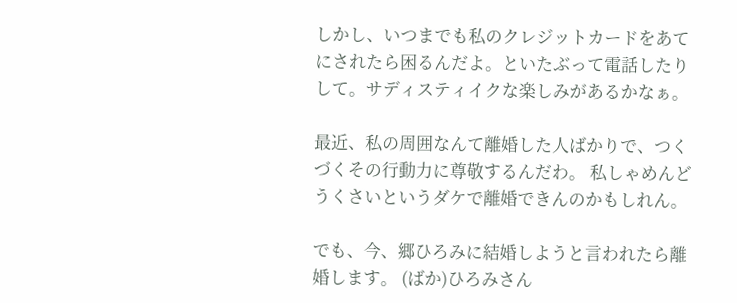しかし、いつまでも私のクレジットカードをあてにされたら困るんだよ。といたぶって電話したりして。サディスティイクな楽しみがあるかなぁ。

最近、私の周囲なんて離婚した人ばかりで、つくづくその行動力に尊敬するんだわ。 私しゃめんどうくさいというダケで離婚できんのかもしれん。

でも、今、郷ひろみに結婚しようと言われたら離婚します。 (ばか)ひろみさん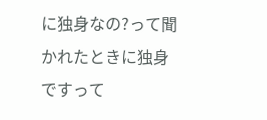に独身なの?って聞かれたときに独身ですって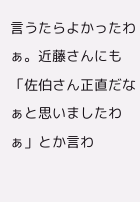言うたらよかったわぁ。近藤さんにも「佐伯さん正直だなぁと思いましたわぁ」とか言わ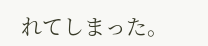れてしまった。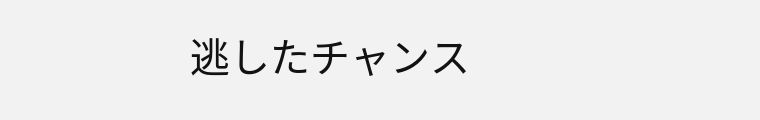逃したチャンス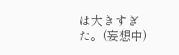は大きすぎた。(妄想中)